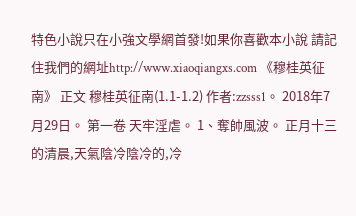特色小說只在小強文學網首發!如果你喜歡本小說 請記住我們的網址http://www.xiaoqiangxs.com 《穆桂英征南》 正文 穆桂英征南(1.1-1.2) 作者:zzsss1。 2018年7月29日。 第一卷 天牢淫虐。 1、奪帥風波。 正月十三的清晨,天氣陰冷陰冷的,冷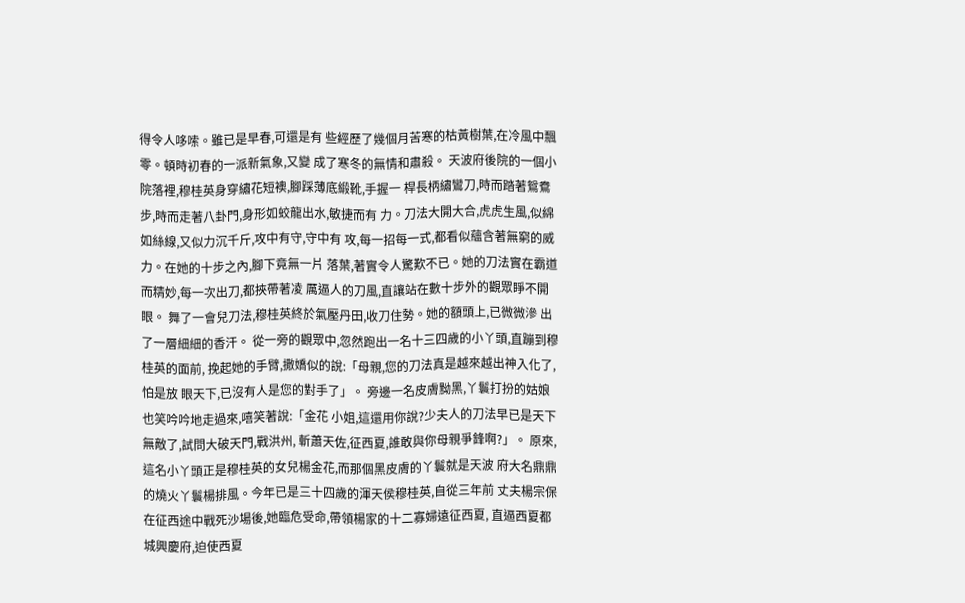得令人哆嗦。雖已是早春,可還是有 些經歷了幾個月苦寒的枯黃樹葉,在冷風中飄零。頓時初春的一派新氣象,又變 成了寒冬的無情和肅殺。 天波府後院的一個小院落裡,穆桂英身穿繡花短襖,腳踩薄底緞靴,手握一 桿長柄繡鸞刀,時而踏著鴛鴦步,時而走著八卦門,身形如蛟龍出水,敏捷而有 力。刀法大開大合,虎虎生風,似綿如絲線,又似力沉千斤,攻中有守,守中有 攻,每一招每一式,都看似蘊含著無窮的威力。在她的十步之內,腳下竟無一片 落葉,著實令人驚歎不已。她的刀法實在霸道而精妙,每一次出刀,都挾帶著凌 厲逼人的刀風,直讓站在數十步外的觀眾睜不開眼。 舞了一會兒刀法,穆桂英終於氣壓丹田,收刀住勢。她的額頭上,已微微滲 出了一層細細的香汗。 從一旁的觀眾中,忽然跑出一名十三四歲的小丫頭,直蹦到穆桂英的面前, 挽起她的手臂,撒嬌似的說:「母親,您的刀法真是越來越出神入化了,怕是放 眼天下,已沒有人是您的對手了」。 旁邊一名皮膚黝黑,丫鬟打扮的姑娘也笑吟吟地走過來,嘻笑著說:「金花 小姐,這還用你說?少夫人的刀法早已是天下無敵了,試問大破天門,戰洪州, 斬蕭天佐,征西夏,誰敢與你母親爭鋒啊?」。 原來,這名小丫頭正是穆桂英的女兒楊金花,而那個黑皮膚的丫鬟就是天波 府大名鼎鼎的燒火丫鬟楊排風。今年已是三十四歲的渾天侯穆桂英,自從三年前 丈夫楊宗保在征西途中戰死沙場後,她臨危受命,帶領楊家的十二寡婦遠征西夏, 直逼西夏都城興慶府,迫使西夏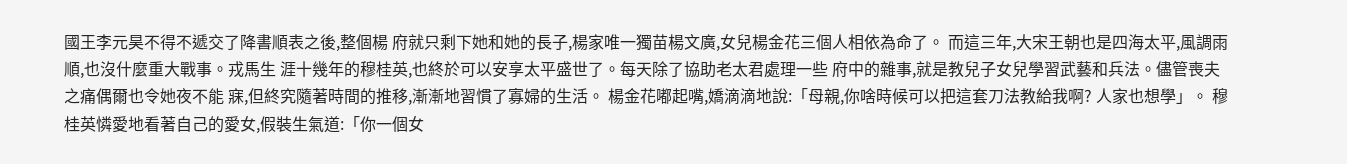國王李元昊不得不遞交了降書順表之後,整個楊 府就只剩下她和她的長子,楊家唯一獨苗楊文廣,女兒楊金花三個人相依為命了。 而這三年,大宋王朝也是四海太平,風調雨順,也沒什麼重大戰事。戎馬生 涯十幾年的穆桂英,也終於可以安享太平盛世了。每天除了協助老太君處理一些 府中的雜事,就是教兒子女兒學習武藝和兵法。儘管喪夫之痛偶爾也令她夜不能 寐,但終究隨著時間的推移,漸漸地習慣了寡婦的生活。 楊金花嘟起嘴,嬌滴滴地說:「母親,你啥時候可以把這套刀法教給我啊? 人家也想學」。 穆桂英憐愛地看著自己的愛女,假裝生氣道:「你一個女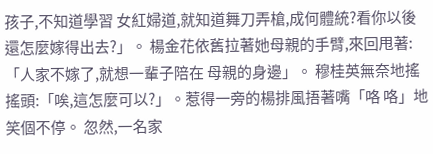孩子,不知道學習 女紅婦道,就知道舞刀弄槍,成何體統?看你以後還怎麼嫁得出去?」。 楊金花依舊拉著她母親的手臂,來回甩著:「人家不嫁了,就想一輩子陪在 母親的身邊」。 穆桂英無奈地搖搖頭:「唉,這怎麼可以?」。惹得一旁的楊排風捂著嘴「咯 咯」地笑個不停。 忽然,一名家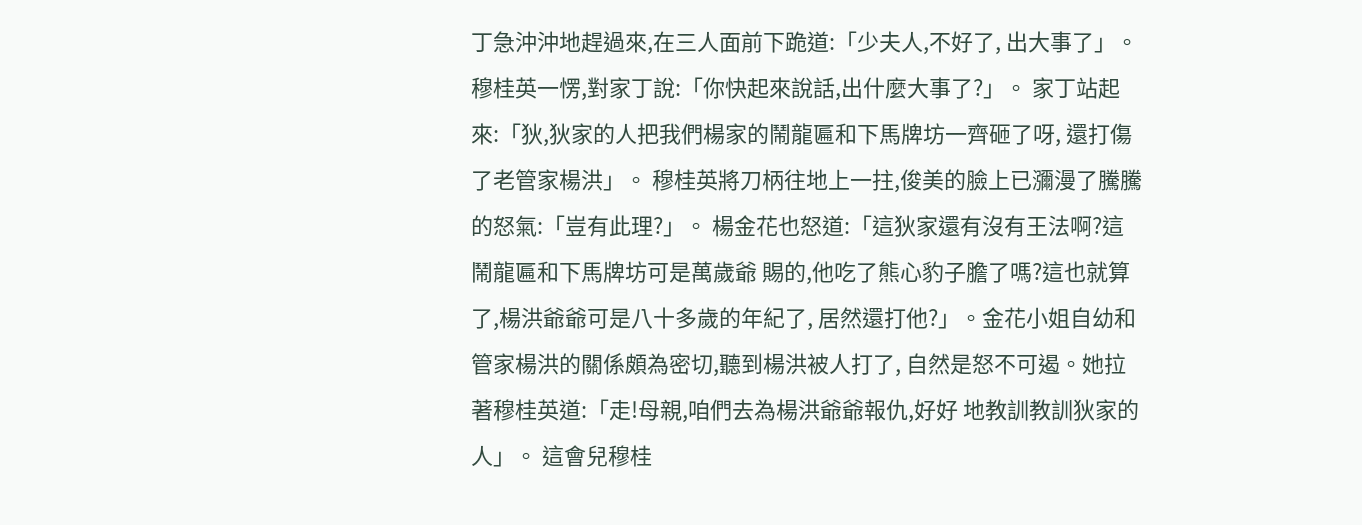丁急沖沖地趕過來,在三人面前下跪道:「少夫人,不好了, 出大事了」。 穆桂英一愣,對家丁說:「你快起來說話,出什麼大事了?」。 家丁站起來:「狄,狄家的人把我們楊家的鬧龍匾和下馬牌坊一齊砸了呀, 還打傷了老管家楊洪」。 穆桂英將刀柄往地上一拄,俊美的臉上已瀰漫了騰騰的怒氣:「豈有此理?」。 楊金花也怒道:「這狄家還有沒有王法啊?這鬧龍匾和下馬牌坊可是萬歲爺 賜的,他吃了熊心豹子膽了嗎?這也就算了,楊洪爺爺可是八十多歲的年紀了, 居然還打他?」。金花小姐自幼和管家楊洪的關係頗為密切,聽到楊洪被人打了, 自然是怒不可遏。她拉著穆桂英道:「走!母親,咱們去為楊洪爺爺報仇,好好 地教訓教訓狄家的人」。 這會兒穆桂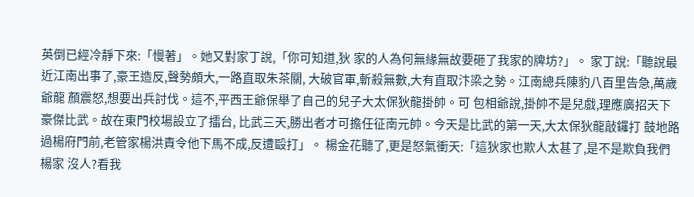英倒已經冷靜下來:「慢著」。她又對家丁說,「你可知道,狄 家的人為何無緣無故要砸了我家的牌坊?」。 家丁說:「聽說最近江南出事了,豪王造反,聲勢頗大,一路直取朱茶關, 大破官軍,斬殺無數,大有直取汴梁之勢。江南總兵陳豹八百里告急,萬歲爺龍 顏震怒,想要出兵討伐。這不,平西王爺保舉了自己的兒子大太保狄龍掛帥。可 包相爺說,掛帥不是兒戲,理應廣招天下豪傑比武。故在東門校場設立了擂台, 比武三天,勝出者才可擔任征南元帥。今天是比武的第一天,大太保狄龍敲鑼打 鼓地路過楊府門前,老管家楊洪責令他下馬不成,反遭毆打」。 楊金花聽了,更是怒氣衝天:「這狄家也欺人太甚了,是不是欺負我們楊家 沒人?看我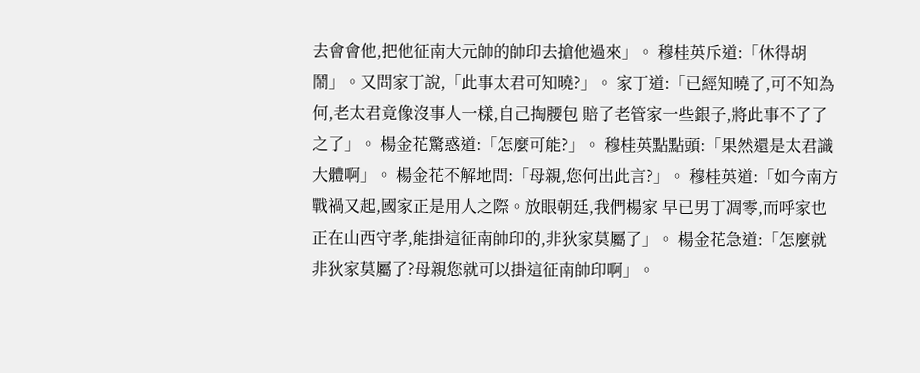去會會他,把他征南大元帥的帥印去搶他過來」。 穆桂英斥道:「休得胡鬧」。又問家丁說,「此事太君可知曉?」。 家丁道:「已經知曉了,可不知為何,老太君竟像沒事人一樣,自己掏腰包 賠了老管家一些銀子,將此事不了了之了」。 楊金花驚惑道:「怎麼可能?」。 穆桂英點點頭:「果然還是太君識大體啊」。 楊金花不解地問:「母親,您何出此言?」。 穆桂英道:「如今南方戰禍又起,國家正是用人之際。放眼朝廷,我們楊家 早已男丁凋零,而呼家也正在山西守孝,能掛這征南帥印的,非狄家莫屬了」。 楊金花急道:「怎麼就非狄家莫屬了?母親您就可以掛這征南帥印啊」。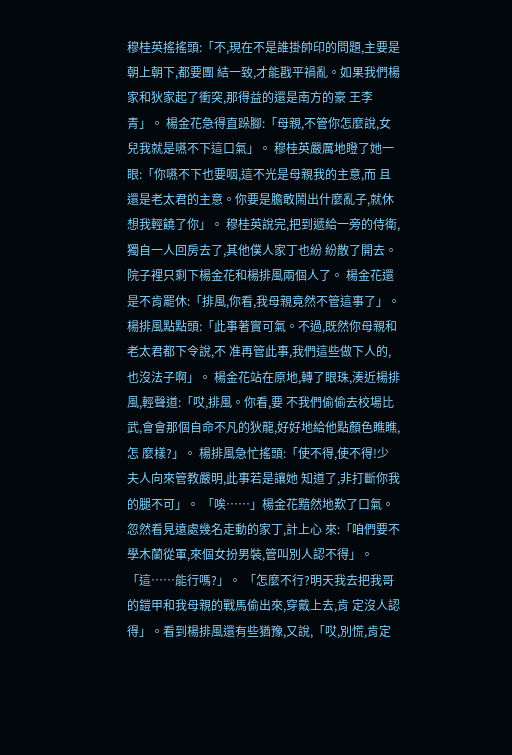穆桂英搖搖頭:「不,現在不是誰掛帥印的問題,主要是朝上朝下,都要團 結一致,才能戡平禍亂。如果我們楊家和狄家起了衝突,那得益的還是南方的豪 王李青」。 楊金花急得直跺腳:「母親,不管你怎麼說,女兒我就是嚥不下這口氣」。 穆桂英嚴厲地瞪了她一眼:「你嚥不下也要咽,這不光是母親我的主意,而 且還是老太君的主意。你要是膽敢鬧出什麼亂子,就休想我輕饒了你」。 穆桂英說完,把到遞給一旁的侍衛,獨自一人回房去了,其他僕人家丁也紛 紛散了開去。院子裡只剩下楊金花和楊排風兩個人了。 楊金花還是不肯罷休:「排風,你看,我母親竟然不管這事了」。 楊排風點點頭:「此事著實可氣。不過,既然你母親和老太君都下令說,不 准再管此事,我們這些做下人的,也沒法子啊」。 楊金花站在原地,轉了眼珠,湊近楊排風,輕聲道:「哎,排風。你看,要 不我們偷偷去校場比武,會會那個自命不凡的狄龍,好好地給他點顏色瞧瞧,怎 麼樣?」。 楊排風急忙搖頭:「使不得,使不得!少夫人向來管教嚴明,此事若是讓她 知道了,非打斷你我的腿不可」。 「唉……」楊金花黯然地歎了口氣。忽然看見遠處幾名走動的家丁,計上心 來:「咱們要不學木蘭從軍,來個女扮男裝,管叫別人認不得」。 「這……能行嗎?」。 「怎麼不行?明天我去把我哥的鎧甲和我母親的戰馬偷出來,穿戴上去,肯 定沒人認得」。看到楊排風還有些猶豫,又說,「哎,別慌,肯定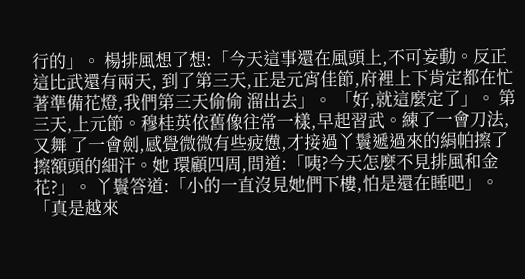行的」。 楊排風想了想:「今天這事還在風頭上,不可妄動。反正這比武還有兩天, 到了第三天,正是元宵佳節,府裡上下肯定都在忙著準備花燈,我們第三天偷偷 溜出去」。 「好,就這麼定了」。 第三天,上元節。穆桂英依舊像往常一樣,早起習武。練了一會刀法,又舞 了一會劍,感覺微微有些疲憊,才接過丫鬟遞過來的絹帕擦了擦額頭的細汗。她 環顧四周,問道:「咦?今天怎麼不見排風和金花?」。 丫鬟答道:「小的一直沒見她們下樓,怕是還在睡吧」。 「真是越來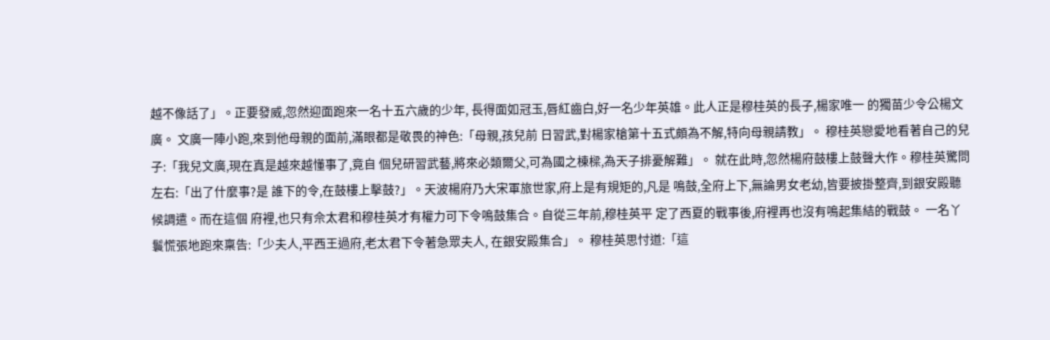越不像話了」。正要發威,忽然迎面跑來一名十五六歲的少年, 長得面如冠玉,唇紅齒白,好一名少年英雄。此人正是穆桂英的長子,楊家唯一 的獨苗少令公楊文廣。 文廣一陣小跑,來到他母親的面前,滿眼都是敬畏的神色:「母親,孩兒前 日習武,對楊家槍第十五式頗為不解,特向母親請教」。 穆桂英戀愛地看著自己的兒子:「我兒文廣,現在真是越來越懂事了,竟自 個兒研習武藝,將來必類爾父,可為國之棟樑,為天子排憂解難」。 就在此時,忽然楊府鼓樓上鼓聲大作。穆桂英驚問左右:「出了什麼事?是 誰下的令,在鼓樓上擊鼓?」。天波楊府乃大宋軍旅世家,府上是有規矩的,凡是 鳴鼓,全府上下,無論男女老幼,皆要披掛整齊,到銀安殿聽候調遣。而在這個 府裡,也只有佘太君和穆桂英才有權力可下令鳴鼓集合。自從三年前,穆桂英平 定了西夏的戰事後,府裡再也沒有鳴起集結的戰鼓。 一名丫鬟慌張地跑來稟告:「少夫人,平西王過府,老太君下令著急眾夫人, 在銀安殿集合」。 穆桂英思忖道:「這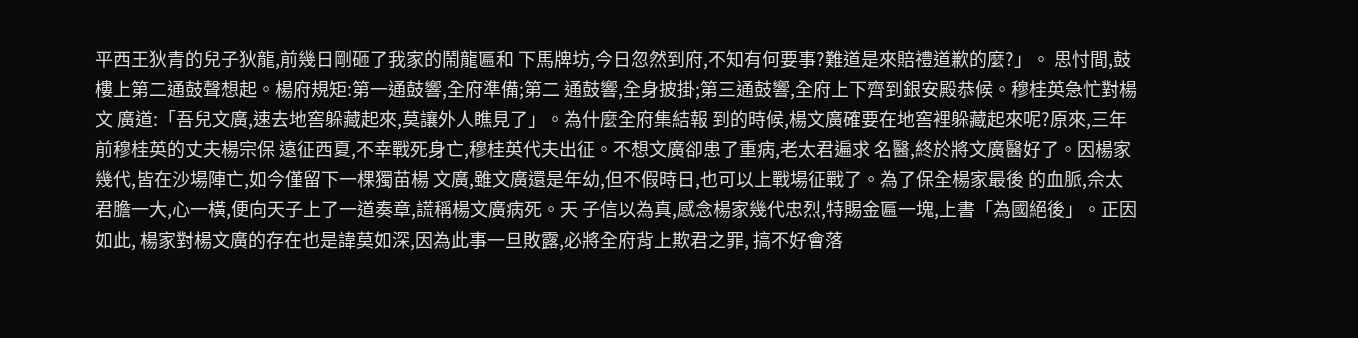平西王狄青的兒子狄龍,前幾日剛砸了我家的鬧龍匾和 下馬牌坊,今日忽然到府,不知有何要事?難道是來賠禮道歉的麼?」。 思忖間,鼓樓上第二通鼓聲想起。楊府規矩:第一通鼓響,全府準備;第二 通鼓響,全身披掛;第三通鼓響,全府上下齊到銀安殿恭候。穆桂英急忙對楊文 廣道:「吾兒文廣,速去地窖躲藏起來,莫讓外人瞧見了」。為什麼全府集結報 到的時候,楊文廣確要在地窖裡躲藏起來呢?原來,三年前穆桂英的丈夫楊宗保 遠征西夏,不幸戰死身亡,穆桂英代夫出征。不想文廣卻患了重病,老太君遍求 名醫,終於將文廣醫好了。因楊家幾代,皆在沙場陣亡,如今僅留下一棵獨苗楊 文廣,雖文廣還是年幼,但不假時日,也可以上戰場征戰了。為了保全楊家最後 的血脈,佘太君膽一大,心一橫,便向天子上了一道奏章,謊稱楊文廣病死。天 子信以為真,感念楊家幾代忠烈,特賜金匾一塊,上書「為國絕後」。正因如此, 楊家對楊文廣的存在也是諱莫如深,因為此事一旦敗露,必將全府背上欺君之罪, 搞不好會落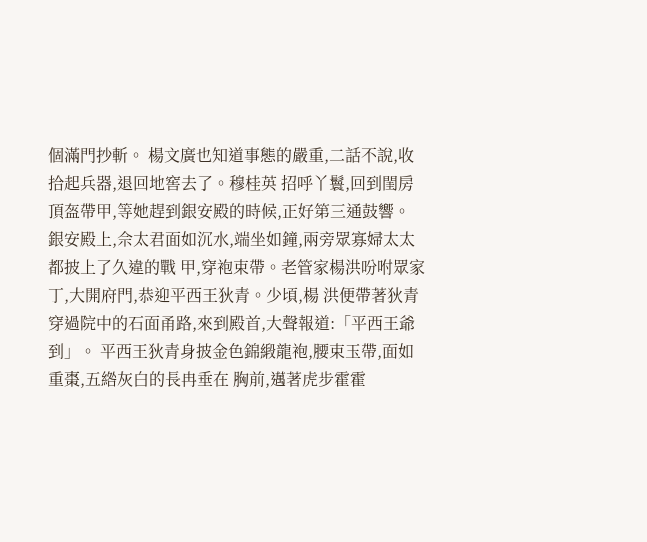個滿門抄斬。 楊文廣也知道事態的嚴重,二話不說,收拾起兵器,退回地窖去了。穆桂英 招呼丫鬟,回到閨房頂盔帶甲,等她趕到銀安殿的時候,正好第三通鼓響。 銀安殿上,佘太君面如沉水,端坐如鐘,兩旁眾寡婦太太都披上了久違的戰 甲,穿袍束帶。老管家楊洪吩咐眾家丁,大開府門,恭迎平西王狄青。少頃,楊 洪便帶著狄青穿過院中的石面甬路,來到殿首,大聲報道:「平西王爺到」。 平西王狄青身披金色錦緞龍袍,腰束玉帶,面如重棗,五綹灰白的長冉垂在 胸前,邁著虎步霍霍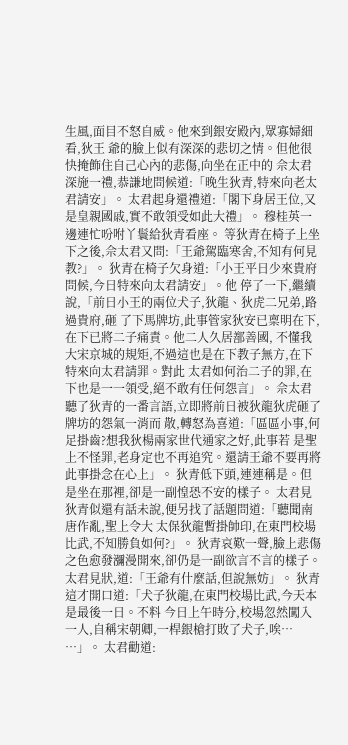生風,面目不怒自威。他來到銀安殿內,眾寡婦細看,狄王 爺的臉上似有深深的悲切之情。但他很快掩飾住自己心內的悲傷,向坐在正中的 佘太君深施一禮,恭謙地問候道:「晚生狄青,特來向老太君請安」。 太君起身還禮道:「閣下身居王位,又是皇親國戚,實不敢領受如此大禮」。 穆桂英一邊連忙吩咐丫鬟給狄青看座。 等狄青在椅子上坐下之後,佘太君又問:「王爺駕臨寒舍,不知有何見教?」。 狄青在椅子欠身道:「小王平日少來貴府問候,今日特來向太君請安」。他 停了一下,繼續說,「前日小王的兩位犬子,狄龍、狄虎二兄弟,路過貴府,砸 了下馬牌坊,此事管家狄安已稟明在下,在下已將二子痛責。他二人久居鄯善國, 不懂我大宋京城的規矩,不過這也是在下教子無方,在下特來向太君請罪。對此 太君如何治二子的罪,在下也是一一領受,絕不敢有任何怨言」。 佘太君聽了狄青的一番言語,立即將前日被狄龍狄虎砸了牌坊的怨氣一消而 散,轉怒為喜道:「區區小事,何足掛齒?想我狄楊兩家世代通家之好,此事若 是聖上不怪罪,老身定也不再追究。還請王爺不要再將此事掛念在心上」。 狄青低下頭,連連稱是。但是坐在那裡,卻是一副惶恐不安的樣子。 太君見狄青似還有話未說,便另找了話題問道:「聽聞南唐作亂,聖上令大 太保狄龍暫掛帥印,在東門校場比武,不知勝負如何?」。 狄青哀歎一聲,臉上悲傷之色愈發瀰漫開來,卻仍是一副欲言不言的樣子。 太君見狀,道:「王爺有什麼話,但說無妨」。 狄青這才開口道:「犬子狄龍,在東門校場比武,今天本是最後一日。不料 今日上午時分,校場忽然闖入一人,自稱宋朝卿,一桿銀槍打敗了犬子,唉… …」。 太君勸道: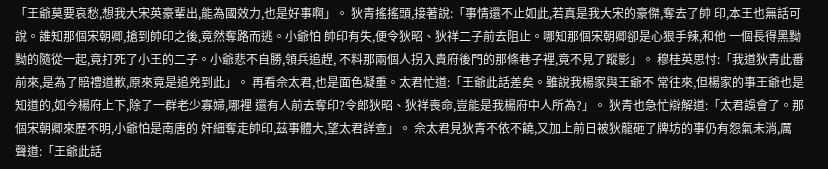「王爺莫要哀愁,想我大宋英豪輩出,能為國效力,也是好事啊」。 狄青搖搖頭,接著說:「事情還不止如此,若真是我大宋的豪傑,奪去了帥 印,本王也無話可說。誰知那個宋朝卿,搶到帥印之後,竟然奪路而逃。小爺怕 帥印有失,便令狄昭、狄祥二子前去阻止。哪知那個宋朝卿卻是心狠手辣,和他 一個長得黑黝黝的隨從一起,竟打死了小王的二子。小爺悲不自勝,領兵追趕, 不料那兩個人拐入貴府後門的那條巷子裡,竟不見了蹤影」。 穆桂英思忖:「我道狄青此番前來,是為了賠禮道歉,原來竟是追兇到此」。 再看佘太君,也是面色凝重。太君忙道:「王爺此話差矣。雖說我楊家與王爺不 常往來,但楊家的事王爺也是知道的,如今楊府上下,除了一群老少寡婦,哪裡 還有人前去奪印?令郎狄昭、狄祥喪命,豈能是我楊府中人所為?」。 狄青也急忙辯解道:「太君誤會了。那個宋朝卿來歷不明,小爺怕是南唐的 奸細奪走帥印,茲事體大,望太君詳查」。 佘太君見狄青不依不饒,又加上前日被狄龍砸了牌坊的事仍有怨氣未消,厲 聲道:「王爺此話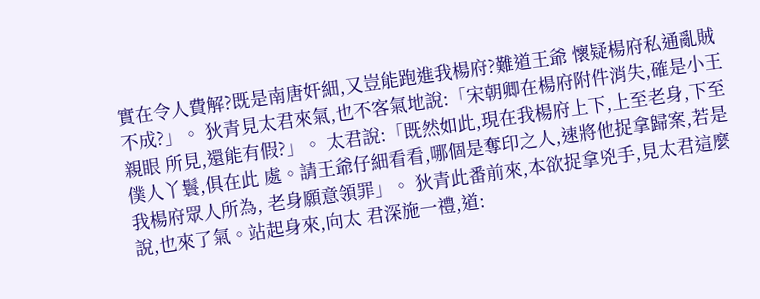實在令人費解?既是南唐奸細,又豈能跑進我楊府?難道王爺 懷疑楊府私通亂賊不成?」。 狄青見太君來氣,也不客氣地說:「宋朝卿在楊府附件消失,確是小王親眼 所見,還能有假?」。 太君說:「既然如此,現在我楊府上下,上至老身,下至僕人丫鬟,俱在此 處。請王爺仔細看看,哪個是奪印之人,速將他捉拿歸案,若是我楊府眾人所為, 老身願意領罪」。 狄青此番前來,本欲捉拿兇手,見太君這麼說,也來了氣。站起身來,向太 君深施一禮,道: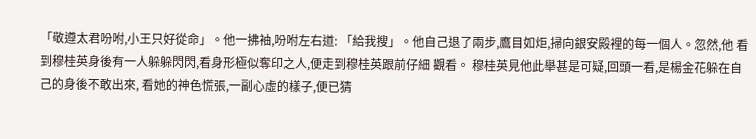「敬遵太君吩咐,小王只好從命」。他一拂袖,吩咐左右道: 「給我搜」。他自己退了兩步,鷹目如炬,掃向銀安殿裡的每一個人。忽然,他 看到穆桂英身後有一人躲躲閃閃,看身形極似奪印之人,便走到穆桂英跟前仔細 觀看。 穆桂英見他此舉甚是可疑,回頭一看,是楊金花躲在自己的身後不敢出來, 看她的神色慌張,一副心虛的樣子,便已猜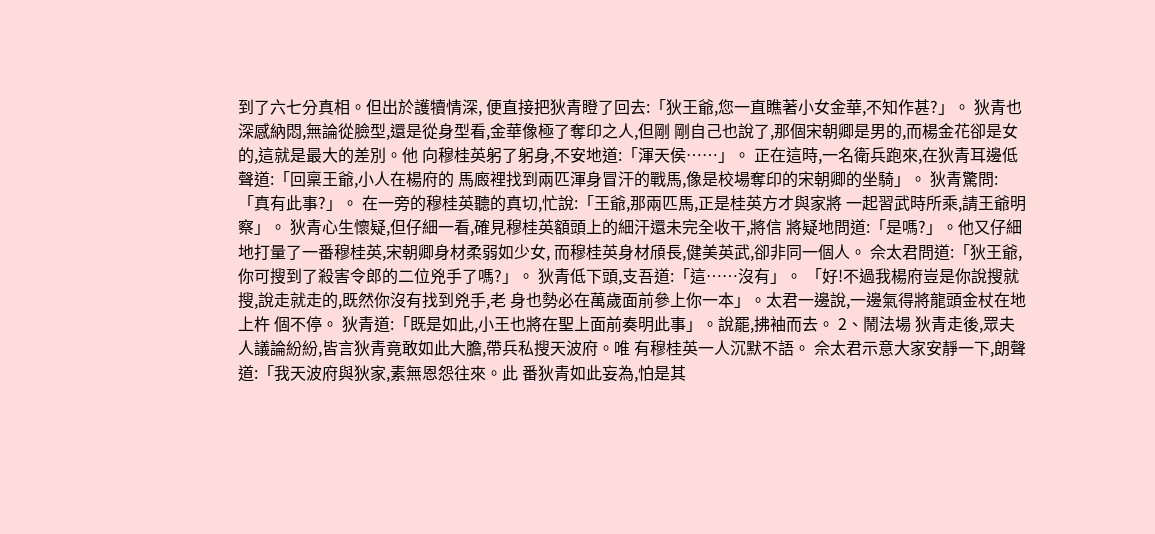到了六七分真相。但出於護犢情深, 便直接把狄青瞪了回去:「狄王爺,您一直瞧著小女金華,不知作甚?」。 狄青也深感納悶,無論從臉型,還是從身型看,金華像極了奪印之人,但剛 剛自己也說了,那個宋朝卿是男的,而楊金花卻是女的,這就是最大的差別。他 向穆桂英躬了躬身,不安地道:「渾天侯……」。 正在這時,一名衛兵跑來,在狄青耳邊低聲道:「回稟王爺,小人在楊府的 馬廄裡找到兩匹渾身冒汗的戰馬,像是校場奪印的宋朝卿的坐騎」。 狄青驚問:「真有此事?」。 在一旁的穆桂英聽的真切,忙說:「王爺,那兩匹馬,正是桂英方才與家將 一起習武時所乘,請王爺明察」。 狄青心生懷疑,但仔細一看,確見穆桂英額頭上的細汗還未完全收干,將信 將疑地問道:「是嗎?」。他又仔細地打量了一番穆桂英,宋朝卿身材柔弱如少女, 而穆桂英身材頎長,健美英武,卻非同一個人。 佘太君問道:「狄王爺,你可搜到了殺害令郎的二位兇手了嗎?」。 狄青低下頭,支吾道:「這……沒有」。 「好!不過我楊府豈是你說搜就搜,說走就走的,既然你沒有找到兇手,老 身也勢必在萬歲面前參上你一本」。太君一邊說,一邊氣得將龍頭金杖在地上杵 個不停。 狄青道:「既是如此,小王也將在聖上面前奏明此事」。說罷,拂袖而去。 2、鬧法場 狄青走後,眾夫人議論紛紛,皆言狄青竟敢如此大膽,帶兵私搜天波府。唯 有穆桂英一人沉默不語。 佘太君示意大家安靜一下,朗聲道:「我天波府與狄家,素無恩怨往來。此 番狄青如此妄為,怕是其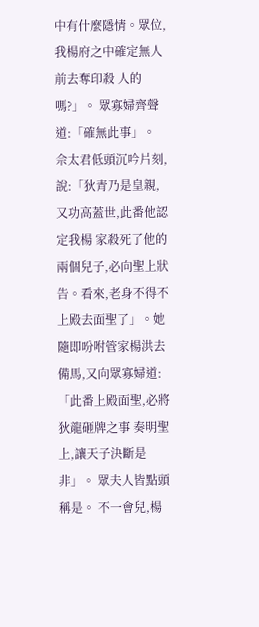中有什麼隱情。眾位,我楊府之中確定無人前去奪印殺 人的嗎?」。 眾寡婦齊聲道:「確無此事」。 佘太君低頭沉吟片刻,說:「狄青乃是皇親,又功高蓋世,此番他認定我楊 家殺死了他的兩個兒子,必向聖上狀告。看來,老身不得不上殿去面聖了」。她 隨即吩咐管家楊洪去備馬,又向眾寡婦道:「此番上殿面聖,必將狄龍砸牌之事 奏明聖上,讓天子決斷是非」。 眾夫人皆點頭稱是。 不一會兒,楊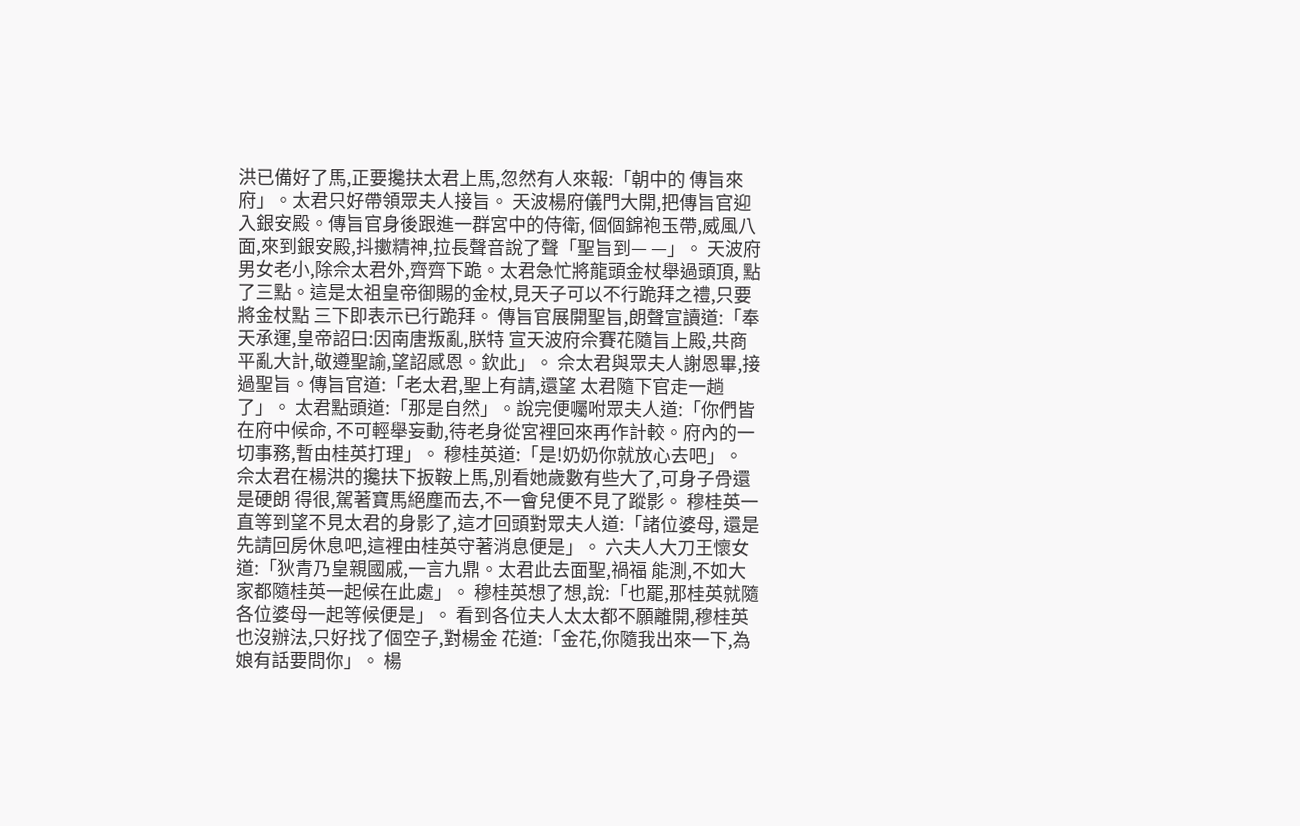洪已備好了馬,正要攙扶太君上馬,忽然有人來報:「朝中的 傳旨來府」。太君只好帶領眾夫人接旨。 天波楊府儀門大開,把傳旨官迎入銀安殿。傳旨官身後跟進一群宮中的侍衛, 個個錦袍玉帶,威風八面,來到銀安殿,抖擻精神,拉長聲音說了聲「聖旨到— —」。 天波府男女老小,除佘太君外,齊齊下跪。太君急忙將龍頭金杖舉過頭頂, 點了三點。這是太祖皇帝御賜的金杖,見天子可以不行跪拜之禮,只要將金杖點 三下即表示已行跪拜。 傳旨官展開聖旨,朗聲宣讀道:「奉天承運,皇帝詔曰:因南唐叛亂,朕特 宣天波府佘賽花隨旨上殿,共商平亂大計,敬遵聖諭,望詔感恩。欽此」。 佘太君與眾夫人謝恩畢,接過聖旨。傳旨官道:「老太君,聖上有請,還望 太君隨下官走一趟了」。 太君點頭道:「那是自然」。說完便囑咐眾夫人道:「你們皆在府中候命, 不可輕舉妄動,待老身從宮裡回來再作計較。府內的一切事務,暫由桂英打理」。 穆桂英道:「是!奶奶你就放心去吧」。 佘太君在楊洪的攙扶下扳鞍上馬,別看她歲數有些大了,可身子骨還是硬朗 得很,駕著寶馬絕塵而去,不一會兒便不見了蹤影。 穆桂英一直等到望不見太君的身影了,這才回頭對眾夫人道:「諸位婆母, 還是先請回房休息吧,這裡由桂英守著消息便是」。 六夫人大刀王懷女道:「狄青乃皇親國戚,一言九鼎。太君此去面聖,禍福 能測,不如大家都隨桂英一起候在此處」。 穆桂英想了想,說:「也罷,那桂英就隨各位婆母一起等候便是」。 看到各位夫人太太都不願離開,穆桂英也沒辦法,只好找了個空子,對楊金 花道:「金花,你隨我出來一下,為娘有話要問你」。 楊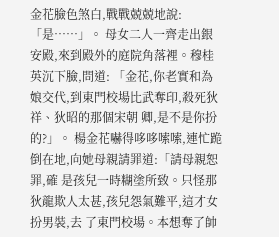金花臉色煞白,戰戰兢兢地說:「是……」。 母女二人一齊走出銀安殿,來到殿外的庭院角落裡。穆桂英沉下臉,問道: 「金花,你老實和為娘交代,到東門校場比武奪印,殺死狄祥、狄昭的那個宋朝 卿,是不是你扮的?」。 楊金花嚇得哆哆嗦嗦,連忙跪倒在地,向她母親請罪道:「請母親恕罪,確 是孩兒一時糊塗所致。只怪那狄龍欺人太甚,孩兒怨氣難平,這才女扮男裝,去 了東門校場。本想奪了帥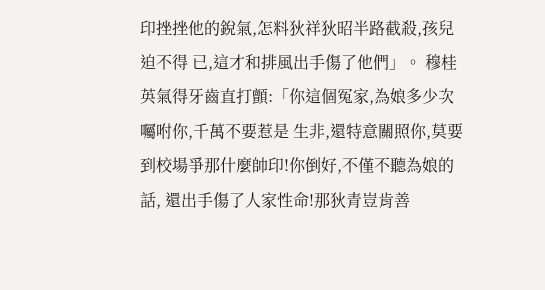印挫挫他的銳氣,怎料狄祥狄昭半路截殺,孩兒迫不得 已,這才和排風出手傷了他們」。 穆桂英氣得牙齒直打顫:「你這個冤家,為娘多少次囑咐你,千萬不要惹是 生非,還特意關照你,莫要到校場爭那什麼帥印!你倒好,不僅不聽為娘的話, 還出手傷了人家性命!那狄青豈肯善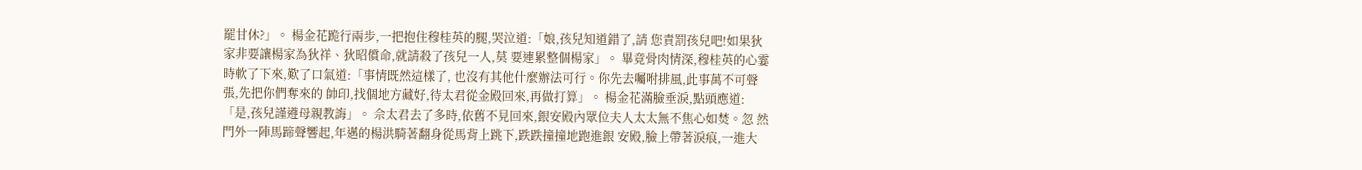罷甘休?」。 楊金花跪行兩步,一把抱住穆桂英的腿,哭泣道:「娘,孩兒知道錯了,請 您責罰孩兒吧!如果狄家非要讓楊家為狄祥、狄昭償命,就請殺了孩兒一人,莫 要連累整個楊家」。 畢竟骨肉情深,穆桂英的心霎時軟了下來,歎了口氣道:「事情既然這樣了, 也沒有其他什麼辦法可行。你先去囑咐排風,此事萬不可聲張,先把你們奪來的 帥印,找個地方藏好,待太君從金殿回來,再做打算」。 楊金花滿臉垂淚,點頭應道:「是,孩兒謹遵母親教誨」。 佘太君去了多時,依舊不見回來,銀安殿內眾位夫人太太無不焦心如焚。忽 然門外一陣馬蹄聲響起,年邁的楊洪騎著翻身從馬背上跳下,跌跌撞撞地跑進銀 安殿,臉上帶著淚痕,一進大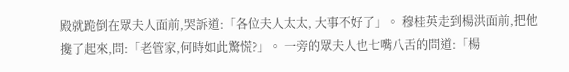殿就跪倒在眾夫人面前,哭訴道:「各位夫人太太, 大事不好了」。 穆桂英走到楊洪面前,把他攙了起來,問:「老管家,何時如此驚慌?」。 一旁的眾夫人也七嘴八舌的問道:「楊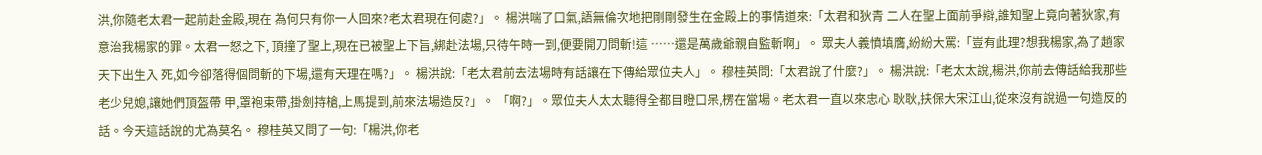洪,你隨老太君一起前赴金殿,現在 為何只有你一人回來?老太君現在何處?」。 楊洪喘了口氣,語無倫次地把剛剛發生在金殿上的事情道來:「太君和狄青 二人在聖上面前爭辯,誰知聖上竟向著狄家,有意治我楊家的罪。太君一怒之下, 頂撞了聖上,現在已被聖上下旨,綁赴法場,只待午時一到,便要開刀問斬!這 ……還是萬歲爺親自監斬啊」。 眾夫人義憤填膺,紛紛大罵:「豈有此理?想我楊家,為了趙家天下出生入 死,如今卻落得個問斬的下場,還有天理在嗎?」。 楊洪說:「老太君前去法場時有話讓在下傳給眾位夫人」。 穆桂英問:「太君說了什麼?」。 楊洪說:「老太太說,楊洪,你前去傳話給我那些老少兒媳,讓她們頂盔帶 甲,罩袍束帶,掛劍持槍,上馬提到,前來法場造反?」。 「啊?」。眾位夫人太太聽得全都目瞪口呆,楞在當場。老太君一直以來忠心 耿耿,扶保大宋江山,從來沒有說過一句造反的話。今天這話說的尤為莫名。 穆桂英又問了一句:「楊洪,你老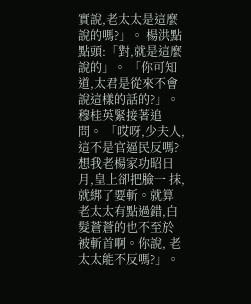實說,老太太是這麼說的嗎?」。 楊洪點點頭:「對,就是這麼說的」。 「你可知道,太君是從來不會說這樣的話的?」。穆桂英緊接著追問。 「哎呀,少夫人,這不是官逼民反嗎?想我老楊家功昭日月,皇上卻把臉一 抹,就綁了要斬。就算老太太有點過錯,白髮蒼蒼的也不至於被斬首啊。你說, 老太太能不反嗎?」。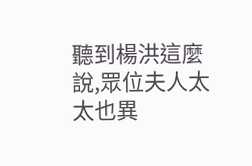聽到楊洪這麼說,眾位夫人太太也異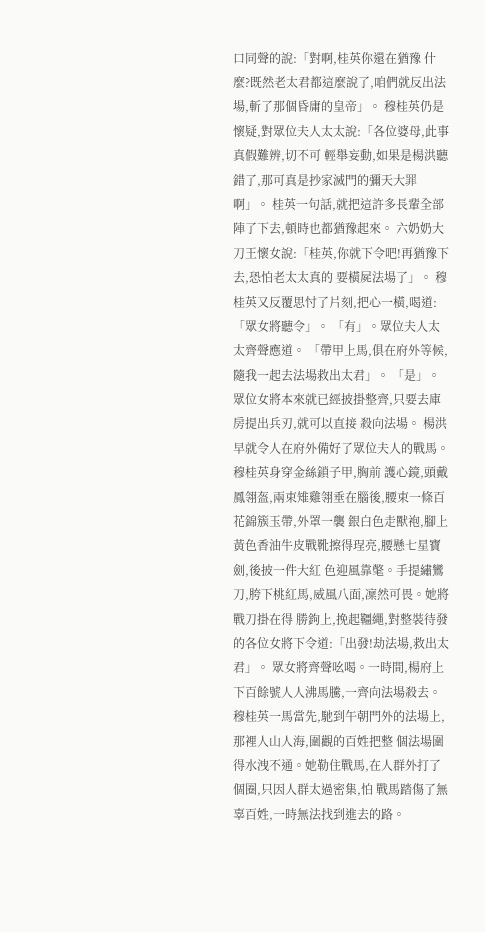口同聲的說:「對啊,桂英你還在猶豫 什麼?既然老太君都這麼說了,咱們就反出法場,斬了那個昏庸的皇帝」。 穆桂英仍是懷疑,對眾位夫人太太說:「各位婆母,此事真假難辨,切不可 輕舉妄動,如果是楊洪聽錯了,那可真是抄家滅門的彌天大罪啊」。 桂英一句話,就把這許多長輩全部陣了下去,頓時也都猶豫起來。 六奶奶大刀王懷女說:「桂英,你就下令吧!再猶豫下去,恐怕老太太真的 要橫屍法場了」。 穆桂英又反覆思忖了片刻,把心一橫,喝道:「眾女將聽令」。 「有」。眾位夫人太太齊聲應道。 「帶甲上馬,俱在府外等候,隨我一起去法場救出太君」。 「是」。眾位女將本來就已經披掛整齊,只要去庫房提出兵刃,就可以直接 殺向法場。 楊洪早就令人在府外備好了眾位夫人的戰馬。穆桂英身穿金絲鎖子甲,胸前 護心鏡,頭戴鳳翎盔,兩束雉雞翎垂在腦後,腰束一條百花錦簇玉帶,外罩一襲 銀白色走獸袍,腳上黃色香油牛皮戰靴擦得珵亮,腰懸七星寶劍,後披一件大紅 色迎風靠氅。手提繡鸞刀,胯下桃紅馬,威風八面,凜然可畏。她將戰刀掛在得 勝鉤上,挽起韁繩,對整裝待發的各位女將下令道:「出發!劫法場,救出太君」。 眾女將齊聲吆喝。一時間,楊府上下百餘號人人沸馬騰,一齊向法場殺去。 穆桂英一馬當先,馳到午朝門外的法場上,那裡人山人海,圍觀的百姓把整 個法場圍得水洩不通。她勒住戰馬,在人群外打了個圈,只因人群太過密集,怕 戰馬踏傷了無辜百姓,一時無法找到進去的路。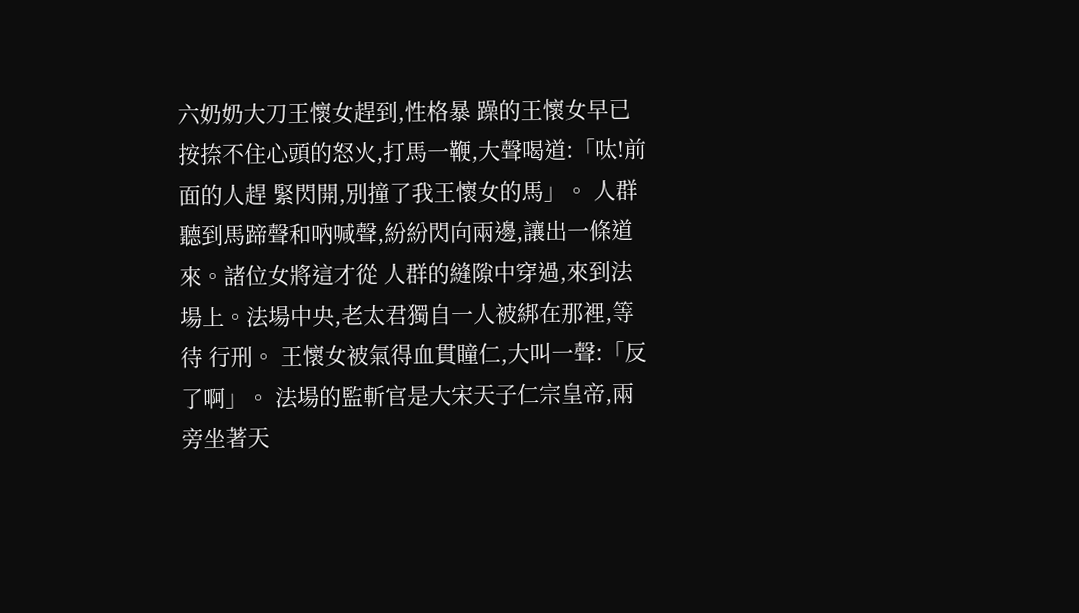六奶奶大刀王懷女趕到,性格暴 躁的王懷女早已按捺不住心頭的怒火,打馬一鞭,大聲喝道:「呔!前面的人趕 緊閃開,別撞了我王懷女的馬」。 人群聽到馬蹄聲和吶喊聲,紛紛閃向兩邊,讓出一條道來。諸位女將這才從 人群的縫隙中穿過,來到法場上。法場中央,老太君獨自一人被綁在那裡,等待 行刑。 王懷女被氣得血貫瞳仁,大叫一聲:「反了啊」。 法場的監斬官是大宋天子仁宗皇帝,兩旁坐著天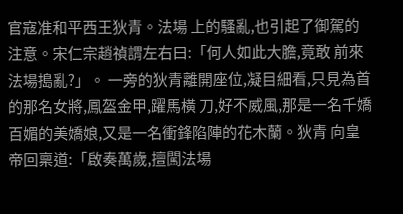官寇准和平西王狄青。法場 上的騷亂,也引起了御駕的注意。宋仁宗趙禎謂左右曰:「何人如此大膽,竟敢 前來法場搗亂?」。 一旁的狄青離開座位,凝目細看,只見為首的那名女將,鳳盔金甲,躍馬橫 刀,好不威風,那是一名千嬌百媚的美嬌娘,又是一名衝鋒陷陣的花木蘭。狄青 向皇帝回稟道:「啟奏萬歲,擅闖法場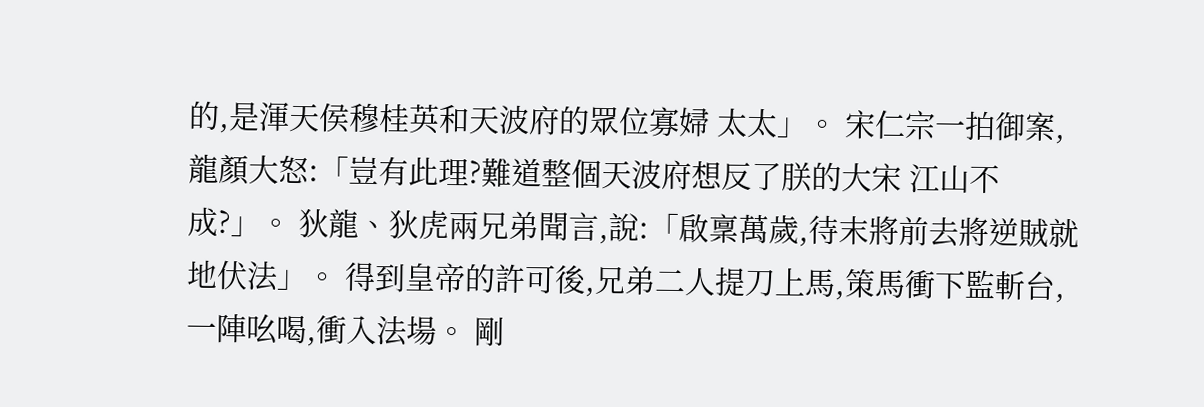的,是渾天侯穆桂英和天波府的眾位寡婦 太太」。 宋仁宗一拍御案,龍顏大怒:「豈有此理?難道整個天波府想反了朕的大宋 江山不成?」。 狄龍、狄虎兩兄弟聞言,說:「啟稟萬歲,待末將前去將逆賊就地伏法」。 得到皇帝的許可後,兄弟二人提刀上馬,策馬衝下監斬台,一陣吆喝,衝入法場。 剛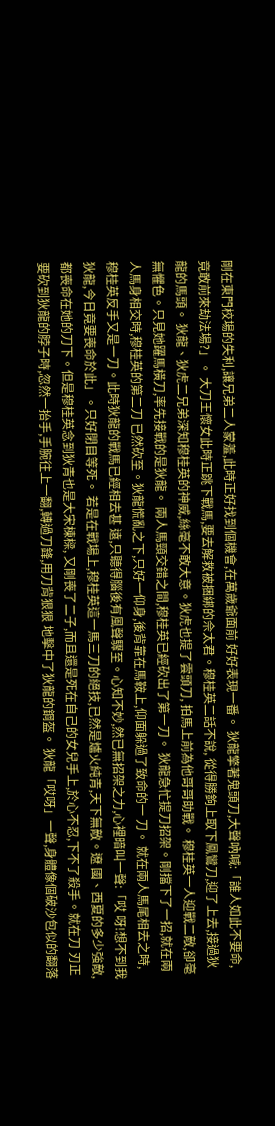剛在東門校場的失利,讓兄弟二人蒙羞,此時正好找到個機會,在萬歲爺面前 好好表現一番。 狄龍擎著鬼頭刀,大聲吶喊:「誰人如此不要命,竟敢前來劫法場?」。 大刀王懷女此時正跳下戰馬,要去解救被捆綁的佘太君。穆桂英二話不說, 從得勝鉤上取下鳳鸞刀,迎了上去,接過狄龍的馬頭。 狄龍、狄虎二兄弟深知穆桂英的神威,絲毫不敢大意。狄虎也提了雲頭刀, 拍馬上前為他哥哥助戰。 穆桂英一人迎戰二敵,卻毫無懼色。只見她躍馬橫刀,率先接戰的是狄龍。 兩人馬頸交錯之間,穆桂英已經砍出了第一刀。 狄龍急忙提刀招架。剛擋下了一招,就在兩人馬身相交時,穆桂英的第二刀 已然砍至。狄龍慌亂之下,只好一仰身,後背靠在馬鞍上,仰面躲過了致命的一 刀。 就在兩人馬尾相去之時,穆桂英反手又是一刀。此時狄龍的戰馬已經相去甚 遠,只聽得腦後有風聲驟至。心知不妙,然已無招架之力,心裡暗叫一聲:「哎 呀!想不到我狄龍,今日竟要喪命於此」。只好閉目等死。 若是在戰場上,穆桂英這一馬三刀的絕技,已然是爐火純青,天下無敵。遼 國、西夏的多少強敵,都喪命在她的刀下。但是穆桂英念到狄青也是大宋棟樑, 又剛喪了二子,而且還是死在自己的女兒手上,於心不忍,下不了殺手。就在刀 刃正要砍到狄龍的脖子時,忽然一抬手,手腕往上一翻,轉過刀鋒,用刀背狠狠 地擊中了狄龍的鋼盔。 狄龍「哎呀」一聲,身體像個破沙包似的翻落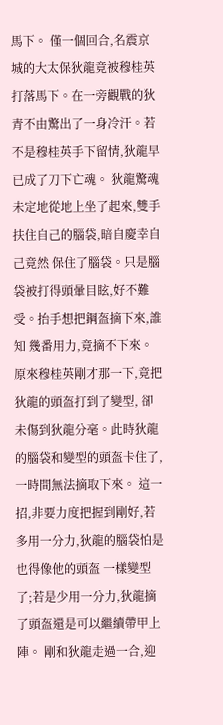馬下。 僅一個回合,名震京城的大太保狄龍竟被穆桂英打落馬下。在一旁觀戰的狄 青不由驚出了一身冷汗。若不是穆桂英手下留情,狄龍早已成了刀下亡魂。 狄龍驚魂未定地從地上坐了起來,雙手扶住自己的腦袋,暗自慶幸自己竟然 保住了腦袋。只是腦袋被打得頭暈目眩,好不難受。抬手想把鋼盔摘下來,誰知 幾番用力,竟摘不下來。原來穆桂英剛才那一下,竟把狄龍的頭盔打到了變型, 卻未傷到狄龍分毫。此時狄龍的腦袋和變型的頭盔卡住了,一時間無法摘取下來。 這一招,非要力度把握到剛好,若多用一分力,狄龍的腦袋怕是也得像他的頭盔 一樣變型了;若是少用一分力,狄龍摘了頭盔還是可以繼續帶甲上陣。 剛和狄龍走過一合,迎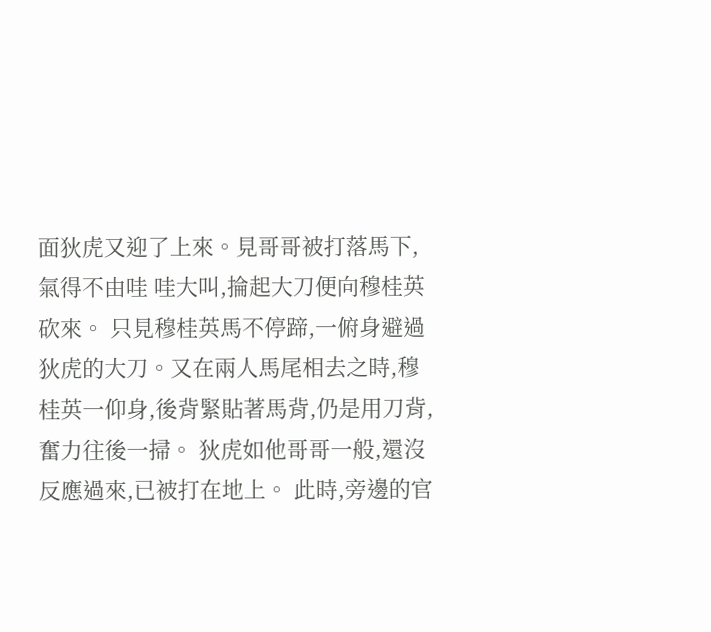面狄虎又迎了上來。見哥哥被打落馬下,氣得不由哇 哇大叫,掄起大刀便向穆桂英砍來。 只見穆桂英馬不停蹄,一俯身避過狄虎的大刀。又在兩人馬尾相去之時,穆 桂英一仰身,後背緊貼著馬背,仍是用刀背,奮力往後一掃。 狄虎如他哥哥一般,還沒反應過來,已被打在地上。 此時,旁邊的官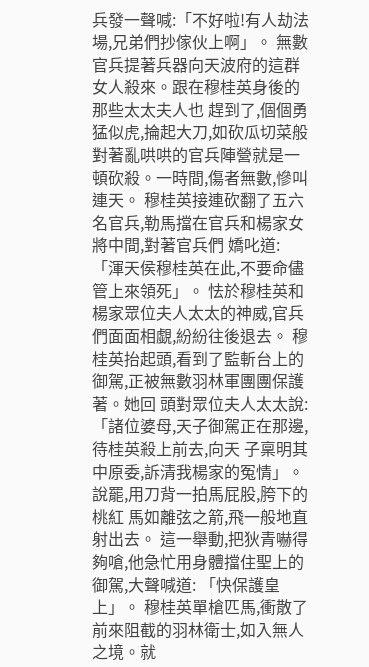兵發一聲喊:「不好啦!有人劫法場,兄弟們抄傢伙上啊」。 無數官兵提著兵器向天波府的這群女人殺來。跟在穆桂英身後的那些太太夫人也 趕到了,個個勇猛似虎,掄起大刀,如砍瓜切菜般對著亂哄哄的官兵陣營就是一 頓砍殺。一時間,傷者無數,慘叫連天。 穆桂英接連砍翻了五六名官兵,勒馬擋在官兵和楊家女將中間,對著官兵們 嬌叱道:「渾天侯穆桂英在此,不要命儘管上來領死」。 怯於穆桂英和楊家眾位夫人太太的神威,官兵們面面相覷,紛紛往後退去。 穆桂英抬起頭,看到了監斬台上的御駕,正被無數羽林軍團團保護著。她回 頭對眾位夫人太太說:「諸位婆母,天子御駕正在那邊,待桂英殺上前去,向天 子稟明其中原委,訴清我楊家的冤情」。說罷,用刀背一拍馬屁股,胯下的桃紅 馬如離弦之箭,飛一般地直射出去。 這一舉動,把狄青嚇得夠嗆,他急忙用身體擋住聖上的御駕,大聲喊道: 「快保護皇上」。 穆桂英單槍匹馬,衝散了前來阻截的羽林衛士,如入無人之境。就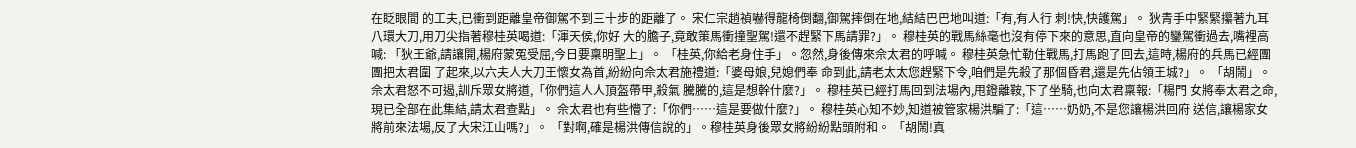在眨眼間 的工夫,已衝到距離皇帝御駕不到三十步的距離了。 宋仁宗趙禎嚇得龍椅倒翻,御駕摔倒在地,結結巴巴地叫道:「有,有人行 刺!快,快護駕」。 狄青手中緊緊攥著九耳八環大刀,用刀尖指著穆桂英喝道:「渾天侯,你好 大的膽子,竟敢策馬衝撞聖駕!還不趕緊下馬請罪?」。 穆桂英的戰馬絲毫也沒有停下來的意思,直向皇帝的鑾駕衝過去,嘴裡高喊: 「狄王爺,請讓開,楊府蒙冤受屈,今日要稟明聖上」。 「桂英,你給老身住手」。忽然,身後傳來佘太君的呼喊。 穆桂英急忙勒住戰馬,打馬跑了回去,這時,楊府的兵馬已經團團把太君圍 了起來,以六夫人大刀王懷女為首,紛紛向佘太君施禮道:「婆母娘,兒媳們奉 命到此,請老太太您趕緊下令,咱們是先殺了那個昏君,還是先佔領王城?」。 「胡鬧」。佘太君怒不可遏,訓斥眾女將道,「你們這人人頂盔帶甲,殺氣 騰騰的,這是想幹什麼?」。 穆桂英已經打馬回到法場內,甩鐙離鞍,下了坐騎,也向太君稟報:「楊門 女將奉太君之命,現已全部在此集結,請太君查點」。 佘太君也有些懵了:「你們……這是要做什麼?」。 穆桂英心知不妙,知道被管家楊洪騙了:「這……奶奶,不是您讓楊洪回府 送信,讓楊家女將前來法場,反了大宋江山嗎?」。 「對啊,確是楊洪傳信說的」。穆桂英身後眾女將紛紛點頭附和。 「胡鬧!真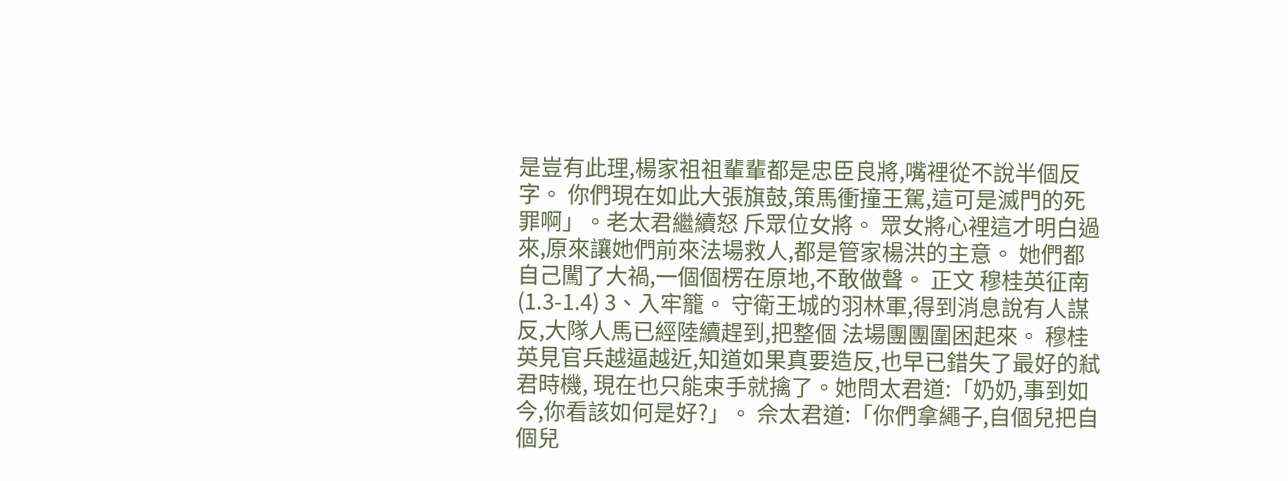是豈有此理,楊家祖祖輩輩都是忠臣良將,嘴裡從不說半個反字。 你們現在如此大張旗鼓,策馬衝撞王駕,這可是滅門的死罪啊」。老太君繼續怒 斥眾位女將。 眾女將心裡這才明白過來,原來讓她們前來法場救人,都是管家楊洪的主意。 她們都自己闖了大禍,一個個楞在原地,不敢做聲。 正文 穆桂英征南(1.3-1.4) 3、入牢籠。 守衛王城的羽林軍,得到消息說有人謀反,大隊人馬已經陸續趕到,把整個 法場團團圍困起來。 穆桂英見官兵越逼越近,知道如果真要造反,也早已錯失了最好的弒君時機, 現在也只能束手就擒了。她問太君道:「奶奶,事到如今,你看該如何是好?」。 佘太君道:「你們拿繩子,自個兒把自個兒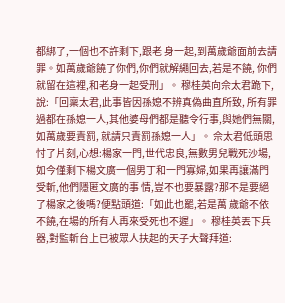都綁了,一個也不許剩下,跟老 身一起,到萬歲爺面前去請罪。如萬歲爺饒了你們,你們就解繩回去,若是不饒, 你們就留在這裡,和老身一起受刑」。 穆桂英向佘太君跪下,說:「回稟太君,此事皆因孫媳不辨真偽曲直所致, 所有罪過都在孫媳一人,其他婆母們都是聽令行事,與她們無關,如萬歲要責罰, 就請只責罰孫媳一人」。 佘太君低頭思忖了片刻,心想:楊家一門,世代忠良,無數男兒戰死沙場, 如今僅剩下楊文廣一個男丁和一門寡婦,如果再讓滿門受斬,他們隱匿文廣的事 情,豈不也要暴露?那不是要絕了楊家之後嗎?便點頭道:「如此也罷,若是萬 歲爺不依不饒,在場的所有人再來受死也不遲」。 穆桂英丟下兵器,對監斬台上已被眾人扶起的天子大聲拜道: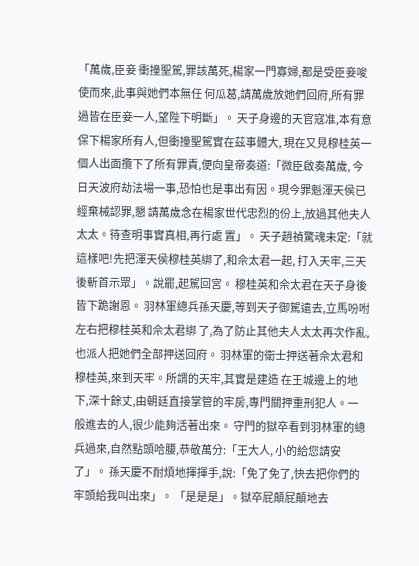「萬歲,臣妾 衝撞聖駕,罪該萬死,楊家一門寡婦,都是受臣妾唆使而來,此事與她們本無任 何瓜葛,請萬歲放她們回府,所有罪過皆在臣妾一人,望陛下明斷」。 天子身邊的天官寇准,本有意保下楊家所有人,但衝撞聖駕實在茲事體大, 現在又見穆桂英一個人出面攬下了所有罪責,便向皇帝奏道:「微臣啟奏萬歲, 今日天波府劫法場一事,恐怕也是事出有因。現今罪魁渾天侯已經棄械認罪,懇 請萬歲念在楊家世代忠烈的份上,放過其他夫人太太。待查明事實真相,再行處 置」。 天子趙禎驚魂未定:「就這樣吧!先把渾天侯穆桂英綁了,和佘太君一起, 打入天牢,三天後斬首示眾」。說罷,起駕回宮。 穆桂英和佘太君在天子身後皆下跪謝恩。 羽林軍總兵孫天慶,等到天子御駕遠去,立馬吩咐左右把穆桂英和佘太君綁 了,為了防止其他夫人太太再次作亂,也派人把她們全部押送回府。 羽林軍的衛士押送著佘太君和穆桂英,來到天牢。所謂的天牢,其實是建造 在王城邊上的地下,深十餘丈,由朝廷直接掌管的牢房,專門關押重刑犯人。一 般進去的人,很少能夠活著出來。 守門的獄卒看到羽林軍的總兵過來,自然點頭哈腰,恭敬萬分:「王大人, 小的給您請安了」。 孫天慶不耐煩地揮揮手,說:「免了免了,快去把你們的牢頭給我叫出來」。 「是是是」。獄卒屁顛屁顛地去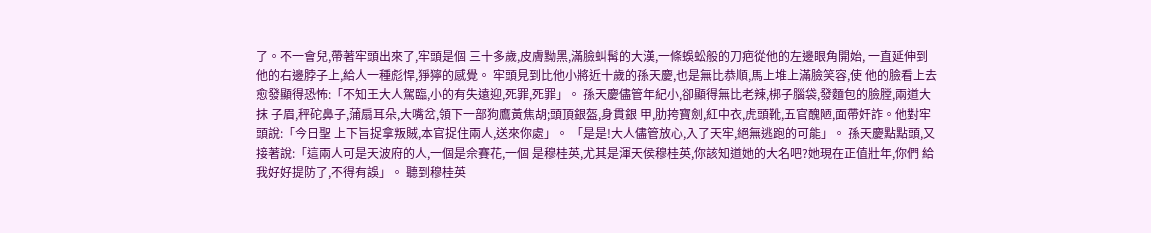了。不一會兒,帶著牢頭出來了,牢頭是個 三十多歲,皮膚黝黑,滿臉虯髯的大漢,一條蜈蚣般的刀疤從他的左邊眼角開始, 一直延伸到他的右邊脖子上,給人一種彪悍,猙獰的感覺。 牢頭見到比他小將近十歲的孫天慶,也是無比恭順,馬上堆上滿臉笑容,使 他的臉看上去愈發顯得恐怖:「不知王大人駕臨,小的有失遠迎,死罪,死罪」。 孫天慶儘管年紀小,卻顯得無比老辣,梆子腦袋,發麵包的臉膛,兩道大抹 子眉,秤砣鼻子,蒲扇耳朵,大嘴岔,領下一部狗鷹黃焦胡;頭頂銀盔,身貫銀 甲,肋挎寶劍,紅中衣,虎頭靴,五官醜陋,面帶奸詐。他對牢頭說:「今日聖 上下旨捉拿叛賊,本官捉住兩人,送來你處」。 「是是!大人儘管放心,入了天牢,絕無逃跑的可能」。 孫天慶點點頭,又接著說:「這兩人可是天波府的人,一個是佘賽花,一個 是穆桂英,尤其是渾天侯穆桂英,你該知道她的大名吧?她現在正值壯年,你們 給我好好提防了,不得有誤」。 聽到穆桂英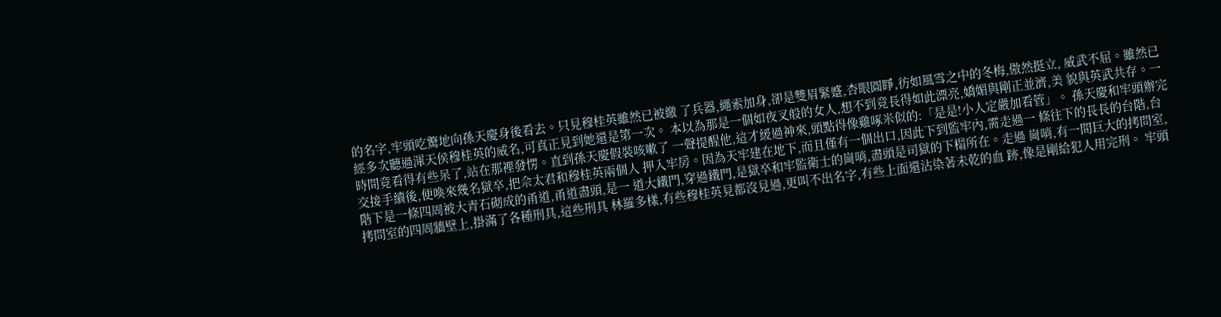的名字,牢頭吃驚地向孫天慶身後看去。只見穆桂英雖然已被繳 了兵器,繩索加身,卻是雙眉緊蹙,杏眼圓睜,彷如風雪之中的冬梅,傲然挺立, 威武不屈。雖然已經多次聽過渾天侯穆桂英的威名,可真正見到她還是第一次。 本以為那是一個如夜叉般的女人,想不到竟長得如此漂亮,嬌媚與剛正並濟,美 貌與英武共存。一時間竟看得有些呆了,站在那裡發愣。直到孫天慶假裝咳嗽了 一聲提醒他,這才緩過神來,頭點得像雞啄米似的:「是是!小人定嚴加看管」。 孫天慶和牢頭辦完交接手續後,便喚來幾名獄卒,把佘太君和穆桂英兩個人 押入牢房。因為天牢建在地下,而且僅有一個出口,因此下到監牢內,需走過一 條往下的長長的台階,台階下是一條四周被大青石砌成的甬道,甬道盡頭,是一 道大鐵門,穿過鐵門,是獄卒和牢監衛士的崗哨,盡頭是司獄的下榻所在。走過 崗哨,有一間巨大的拷問室,拷問室的四周牆壁上,掛滿了各種刑具,這些刑具 林羅多樣,有些穆桂英見都沒見過,更叫不出名字,有些上面還沾染著未乾的血 跡,像是剛給犯人用完刑。 牢頭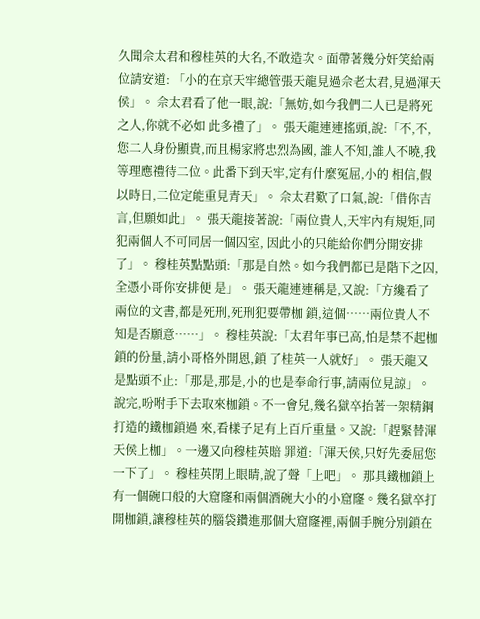久聞佘太君和穆桂英的大名,不敢造次。面帶著幾分奸笑給兩位請安道: 「小的在京天牢總管張天龍見過佘老太君,見過渾天侯」。 佘太君看了他一眼,說:「無妨,如今我們二人已是將死之人,你就不必如 此多禮了」。 張天龍連連搖頭,說:「不,不,您二人身份顯貴,而且楊家將忠烈為國, 誰人不知,誰人不曉,我等理應禮待二位。此番下到天牢,定有什麼冤屈,小的 相信,假以時日,二位定能重見青天」。 佘太君歎了口氣,說:「借你吉言,但願如此」。 張天龍接著說:「兩位貴人,天牢內有規矩,同犯兩個人不可同居一個囚室, 因此小的只能給你們分開安排了」。 穆桂英點點頭:「那是自然。如今我們都已是階下之囚,全憑小哥你安排便 是」。 張天龍連連稱是,又說:「方纔看了兩位的文書,都是死刑,死刑犯要帶枷 鎖,這個……兩位貴人不知是否願意……」。 穆桂英說:「太君年事已高,怕是禁不起枷鎖的份量,請小哥格外開恩,鎖 了桂英一人就好」。 張天龍又是點頭不止:「那是,那是,小的也是奉命行事,請兩位見諒」。 說完,吩咐手下去取來枷鎖。不一會兒,幾名獄卒抬著一架精鋼打造的鐵枷鎖過 來,看樣子足有上百斤重量。又說:「趕緊替渾天侯上枷」。一邊又向穆桂英賠 罪道:「渾天侯,只好先委屈您一下了」。 穆桂英閉上眼睛,說了聲「上吧」。 那具鐵枷鎖上有一個碗口般的大窟窿和兩個酒碗大小的小窟窿。幾名獄卒打 開枷鎖,讓穆桂英的腦袋鑽進那個大窟窿裡,兩個手腕分別鎖在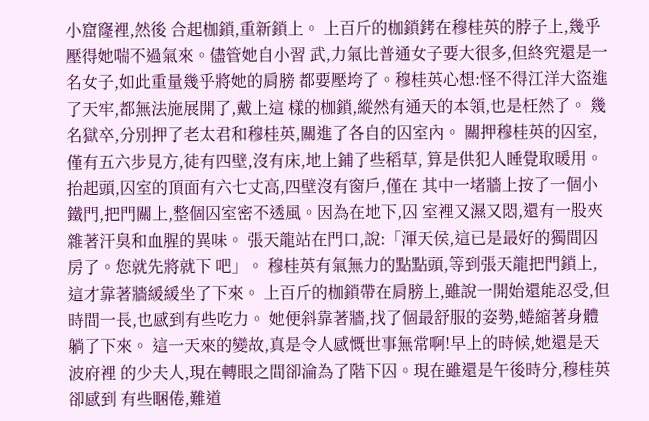小窟窿裡,然後 合起枷鎖,重新鎖上。 上百斤的枷鎖銬在穆桂英的脖子上,幾乎壓得她喘不過氣來。儘管她自小習 武,力氣比普通女子要大很多,但終究還是一名女子,如此重量幾乎將她的肩膀 都要壓垮了。穆桂英心想:怪不得江洋大盜進了天牢,都無法施展開了,戴上這 樣的枷鎖,縱然有通天的本領,也是枉然了。 幾名獄卒,分別押了老太君和穆桂英,關進了各自的囚室內。 關押穆桂英的囚室,僅有五六步見方,徒有四壁,沒有床,地上鋪了些稻草, 算是供犯人睡覺取暖用。抬起頭,囚室的頂面有六七丈高,四壁沒有窗戶,僅在 其中一堵牆上按了一個小鐵門,把門關上,整個囚室密不透風。因為在地下,囚 室裡又濕又悶,還有一股夾雜著汗臭和血腥的異味。 張天龍站在門口,說:「渾天侯,這已是最好的獨間囚房了。您就先將就下 吧」。 穆桂英有氣無力的點點頭,等到張天龍把門鎖上,這才靠著牆緩緩坐了下來。 上百斤的枷鎖帶在肩膀上,雖說一開始還能忍受,但時間一長,也感到有些吃力。 她便斜靠著牆,找了個最舒服的姿勢,蜷縮著身體躺了下來。 這一天來的變故,真是令人感慨世事無常啊!早上的時候,她還是天波府裡 的少夫人,現在轉眼之間卻淪為了階下囚。現在雖還是午後時分,穆桂英卻感到 有些睏倦,難道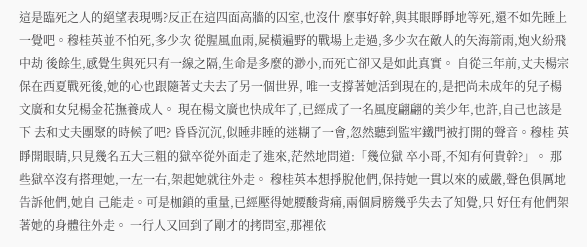這是臨死之人的絕望表現嗎?反正在這四面高牆的囚室,也沒什 麼事好幹,與其眼睜睜地等死,還不如先睡上一覺吧。穆桂英並不怕死,多少次 從腥風血雨,屍橫遍野的戰場上走過,多少次在敵人的矢海箭雨,炮火紛飛中劫 後餘生,感覺生與死只有一線之隔,生命是多麼的渺小,而死亡卻又是如此真實。 自從三年前,丈夫楊宗保在西夏戰死後,她的心也跟隨著丈夫去了另一個世界, 唯一支撐著她活到現在的,是把尚未成年的兒子楊文廣和女兒楊金花撫養成人。 現在楊文廣也快成年了,已經成了一名風度翩翩的美少年,也許,自己也該是下 去和丈夫團聚的時候了吧? 昏昏沉沉,似睡非睡的迷糊了一會,忽然聽到監牢鐵門被打開的聲音。穆桂 英睜開眼睛,只見幾名五大三粗的獄卒從外面走了進來,茫然地問道:「幾位獄 卒小哥,不知有何貴幹?」。 那些獄卒沒有搭理她,一左一右,架起她就往外走。 穆桂英本想掙脫他們,保持她一貫以來的威嚴,聲色俱厲地告訴他們,她自 己能走。可是枷鎖的重量,已經壓得她腰酸背痛,兩個肩膀幾乎失去了知覺,只 好任有他們架著她的身體往外走。 一行人又回到了剛才的拷問室,那裡依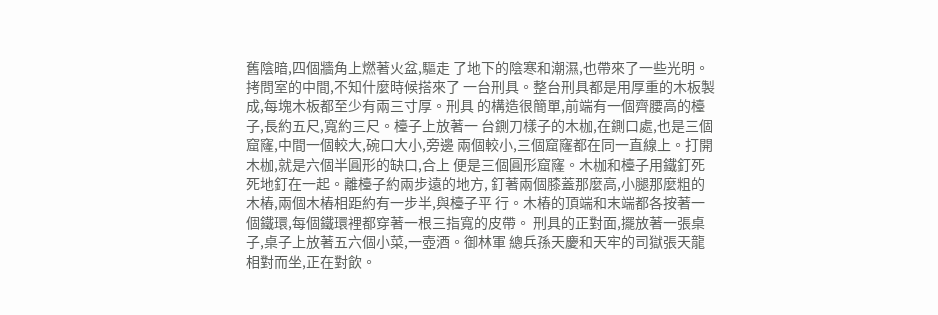舊陰暗,四個牆角上燃著火盆,驅走 了地下的陰寒和潮濕,也帶來了一些光明。拷問室的中間,不知什麼時候搭來了 一台刑具。整台刑具都是用厚重的木板製成,每塊木板都至少有兩三寸厚。刑具 的構造很簡單,前端有一個齊腰高的檯子,長約五尺,寬約三尺。檯子上放著一 台鍘刀樣子的木枷,在鍘口處,也是三個窟窿,中間一個較大,碗口大小,旁邊 兩個較小,三個窟窿都在同一直線上。打開木枷,就是六個半圓形的缺口,合上 便是三個圓形窟窿。木枷和檯子用鐵釘死死地釘在一起。離檯子約兩步遠的地方, 釘著兩個膝蓋那麼高,小腿那麼粗的木樁,兩個木樁相距約有一步半,與檯子平 行。木樁的頂端和末端都各按著一個鐵環,每個鐵環裡都穿著一根三指寬的皮帶。 刑具的正對面,擺放著一張桌子,桌子上放著五六個小菜,一壺酒。御林軍 總兵孫天慶和天牢的司獄張天龍相對而坐,正在對飲。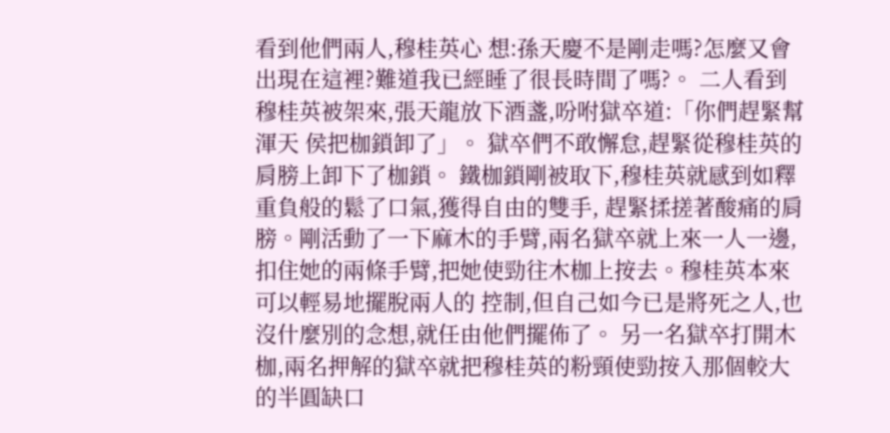看到他們兩人,穆桂英心 想:孫天慶不是剛走嗎?怎麼又會出現在這裡?難道我已經睡了很長時間了嗎?。 二人看到穆桂英被架來,張天龍放下酒盞,吩咐獄卒道:「你們趕緊幫渾天 侯把枷鎖卸了」。 獄卒們不敢懈怠,趕緊從穆桂英的肩膀上卸下了枷鎖。 鐵枷鎖剛被取下,穆桂英就感到如釋重負般的鬆了口氣,獲得自由的雙手, 趕緊揉搓著酸痛的肩膀。剛活動了一下麻木的手臂,兩名獄卒就上來一人一邊, 扣住她的兩條手臂,把她使勁往木枷上按去。穆桂英本來可以輕易地擺脫兩人的 控制,但自己如今已是將死之人,也沒什麼別的念想,就任由他們擺佈了。 另一名獄卒打開木枷,兩名押解的獄卒就把穆桂英的粉頸使勁按入那個較大 的半圓缺口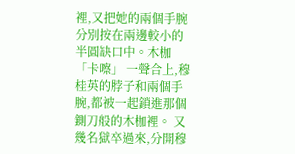裡,又把她的兩個手腕分別按在兩邊較小的半圓缺口中。木枷「卡嚓」 一聲合上,穆桂英的脖子和兩個手腕,都被一起鎖進那個鍘刀般的木枷裡。 又幾名獄卒過來,分開穆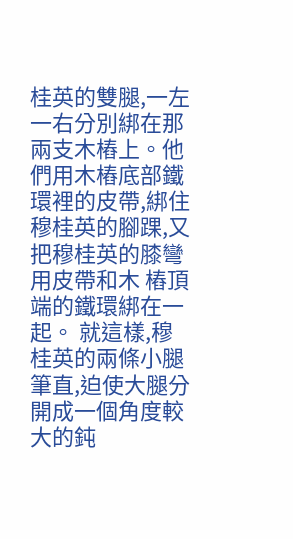桂英的雙腿,一左一右分別綁在那兩支木樁上。他 們用木樁底部鐵環裡的皮帶,綁住穆桂英的腳踝,又把穆桂英的膝彎用皮帶和木 樁頂端的鐵環綁在一起。 就這樣,穆桂英的兩條小腿筆直,迫使大腿分開成一個角度較大的鈍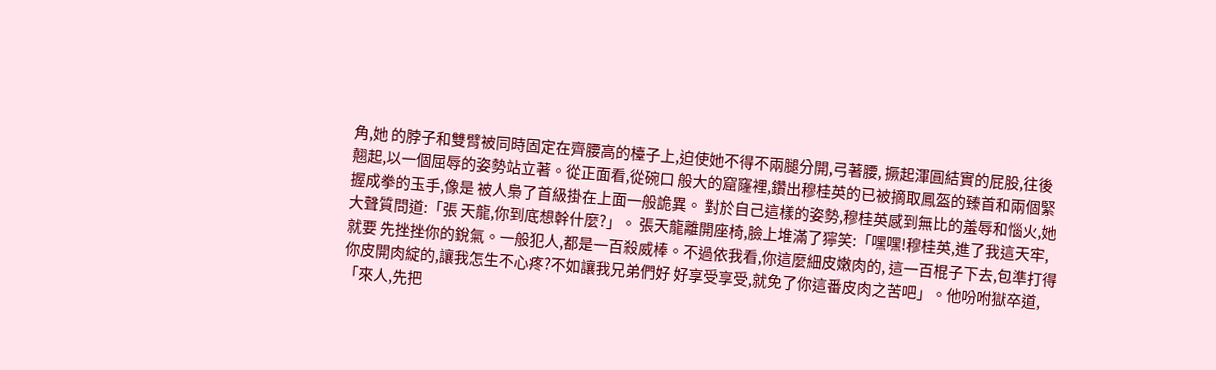角,她 的脖子和雙臂被同時固定在齊腰高的檯子上,迫使她不得不兩腿分開,弓著腰, 撅起渾圓結實的屁股,往後翹起,以一個屈辱的姿勢站立著。從正面看,從碗口 般大的窟窿裡,鑽出穆桂英的已被摘取鳳盔的臻首和兩個緊握成拳的玉手,像是 被人梟了首級掛在上面一般詭異。 對於自己這樣的姿勢,穆桂英感到無比的羞辱和惱火,她大聲質問道:「張 天龍,你到底想幹什麼?」。 張天龍離開座椅,臉上堆滿了獰笑:「嘿嘿!穆桂英,進了我這天牢,就要 先挫挫你的銳氣。一般犯人,都是一百殺威棒。不過依我看,你這麼細皮嫩肉的, 這一百棍子下去,包準打得你皮開肉綻的,讓我怎生不心疼?不如讓我兄弟們好 好享受享受,就免了你這番皮肉之苦吧」。他吩咐獄卒道,「來人,先把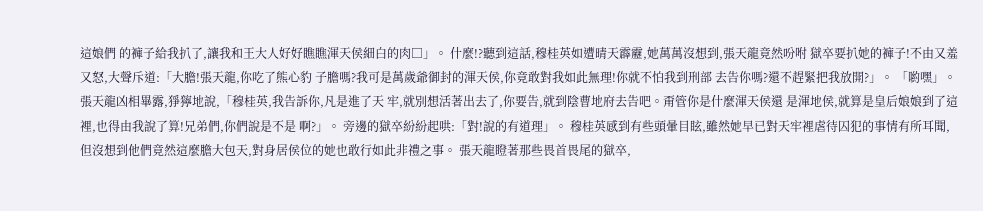這娘們 的褲子給我扒了,讓我和王大人好好瞧瞧渾天侯細白的肉□」。 什麼!?聽到這話,穆桂英如遭晴天霹靂,她萬萬沒想到,張天龍竟然吩咐 獄卒要扒她的褲子!不由又羞又怒,大聲斥道:「大膽!張天龍,你吃了熊心豹 子膽嗎?我可是萬歲爺御封的渾天侯,你竟敢對我如此無理!你就不怕我到刑部 去告你嗎?還不趕緊把我放開?」。 「喲嘿」。張天龍凶相畢露,猙獰地說,「穆桂英,我告訴你,凡是進了天 牢,就別想活著出去了,你要告,就到陰曹地府去告吧。甭管你是什麼渾天侯還 是渾地侯,就算是皇后娘娘到了這裡,也得由我說了算!兄弟們,你們說是不是 啊?」。 旁邊的獄卒紛紛起哄:「對!說的有道理」。 穆桂英感到有些頭暈目眩,雖然她早已對天牢裡虐待囚犯的事情有所耳聞, 但沒想到他們竟然這麼膽大包天,對身居侯位的她也敢行如此非禮之事。 張天龍瞪著那些畏首畏尾的獄卒,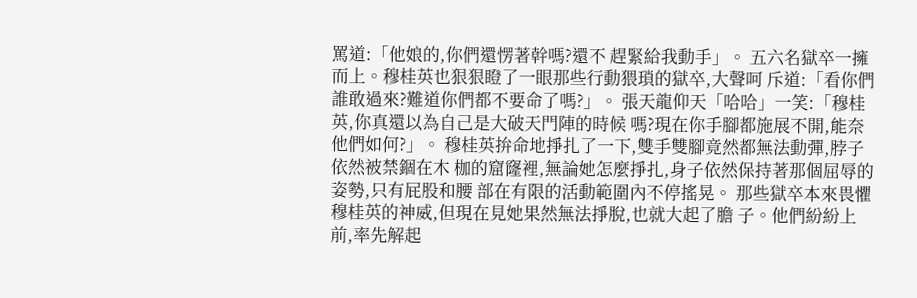罵道:「他娘的,你們還愣著幹嗎?還不 趕緊給我動手」。 五六名獄卒一擁而上。穆桂英也狠狠瞪了一眼那些行動猥瑣的獄卒,大聲呵 斥道:「看你們誰敢過來?難道你們都不要命了嗎?」。 張天龍仰天「哈哈」一笑:「穆桂英,你真還以為自己是大破天門陣的時候 嗎?現在你手腳都施展不開,能奈他們如何?」。 穆桂英拚命地掙扎了一下,雙手雙腳竟然都無法動彈,脖子依然被禁錮在木 枷的窟窿裡,無論她怎麼掙扎,身子依然保持著那個屈辱的姿勢,只有屁股和腰 部在有限的活動範圍內不停搖晃。 那些獄卒本來畏懼穆桂英的神威,但現在見她果然無法掙脫,也就大起了膽 子。他們紛紛上前,率先解起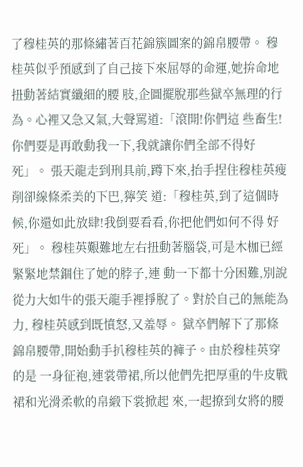了穆桂英的那條繡著百花錦簇圖案的錦帛腰帶。 穆桂英似乎預感到了自己接下來屈辱的命運,她拚命地扭動著結實纖細的腰 肢,企圖擺脫那些獄卒無理的行為。心裡又急又氣,大聲罵道:「滾開!你們這 些畜生!你們要是再敢動我一下,我就讓你們全部不得好死」。 張天龍走到刑具前,蹲下來,抬手捏住穆桂英瘦削卻線條柔美的下巴,獰笑 道:「穆桂英,到了這個時候,你還如此放肆!我倒要看看,你把他們如何不得 好死」。 穆桂英艱難地左右扭動著腦袋,可是木枷已經緊緊地禁錮住了她的脖子,連 動一下都十分困難,別說從力大如牛的張天龍手裡掙脫了。對於自己的無能為力, 穆桂英感到既憤怒,又羞辱。 獄卒們解下了那條錦帛腰帶,開始動手扒穆桂英的褲子。由於穆桂英穿的是 一身征袍,連裳帶裙,所以他們先把厚重的牛皮戰裙和光滑柔軟的帛緞下裳掀起 來,一起撩到女將的腰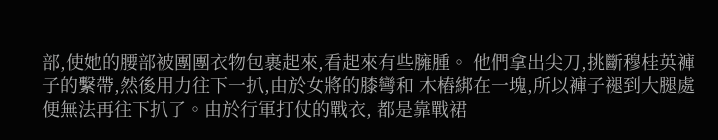部,使她的腰部被團團衣物包裹起來,看起來有些臃腫。 他們拿出尖刀,挑斷穆桂英褲子的繫帶,然後用力往下一扒,由於女將的膝彎和 木樁綁在一塊,所以褲子褪到大腿處便無法再往下扒了。由於行軍打仗的戰衣, 都是靠戰裙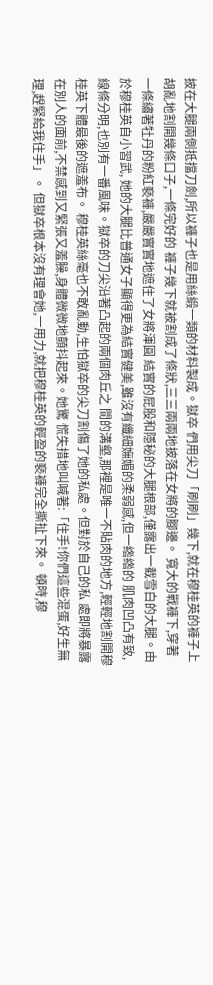披在大腿兩側抵擋刀劍,所以褲子也是用絲緞一類的材料製成。獄卒 們用尖刀「刷刷」幾下,就在穆桂英的褲子上胡亂地割開幾條口子,一條完好的 褲子幾下就被割成了條狀,三三兩兩地披落在女將的腳邊。 寬大的戰褲下,穿著一條繡著牡丹的粉紅褻褲,嚴嚴實實地遮住了女將渾圓 結實的屁股和隱秘的大腿根部,僅露出一截雪白的大腿。由於穆桂英自小習武, 她的大腿比普通女子顯得更為結實健美,雖沒有纖細嫵媚的柔弱感,但一綹綹的 肌肉凹凸有致,線條分明,也別有一番風味。獄卒的刀尖沿著凸起的兩個肉丘之 間的溝壑,那裡是唯一不貼肉的地方,輕輕地割開穆桂英下體最後的遮羞布。 穆桂英絲毫也不敢亂動,生怕獄卒的尖刀割傷了她的私處。但對於自己的私 處即將暴露在別人的面前,不禁感到又緊張又羞臊,身體微微地顫抖起來。她驚 慌失措地叫喊著:「住手!你們這些混蛋,好生無理,趕緊給我住手」。 但獄卒根本沒有理會她,一用力,就把穆桂英的輕盈的褻褲完全撕扯下來。 頓時,穆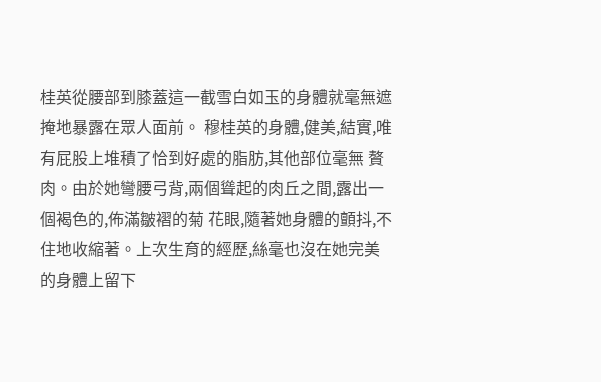桂英從腰部到膝蓋這一截雪白如玉的身體就毫無遮掩地暴露在眾人面前。 穆桂英的身體,健美,結實,唯有屁股上堆積了恰到好處的脂肪,其他部位毫無 贅肉。由於她彎腰弓背,兩個聳起的肉丘之間,露出一個褐色的,佈滿皺褶的菊 花眼,隨著她身體的顫抖,不住地收縮著。上次生育的經歷,絲毫也沒在她完美 的身體上留下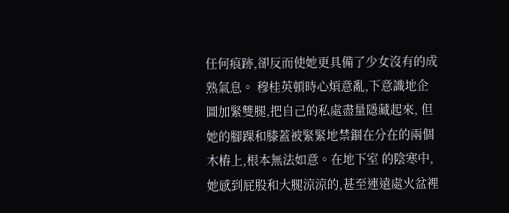任何痕跡,卻反而使她更具備了少女沒有的成熟氣息。 穆桂英頓時心煩意亂,下意識地企圖加緊雙腿,把自己的私處盡量隱藏起來, 但她的腳踝和膝蓋被緊緊地禁錮在分在的兩個木樁上,根本無法如意。在地下室 的陰寒中,她感到屁股和大腿涼涼的,甚至連遠處火盆裡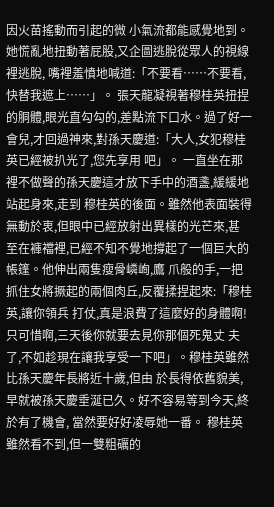因火苗搖動而引起的微 小氣流都能感覺地到。她慌亂地扭動著屁股,又企圖逃脫從眾人的視線裡逃脫, 嘴裡羞憤地喊道:「不要看……不要看,快替我遮上……」。 張天龍凝視著穆桂英扭捏的胴體,眼光直勾勾的,差點流下口水。過了好一 會兒,才回過神來,對孫天慶道:「大人,女犯穆桂英已經被扒光了,您先享用 吧」。 一直坐在那裡不做聲的孫天慶這才放下手中的酒盞,緩緩地站起身來,走到 穆桂英的後面。雖然他表面裝得無動於衷,但眼中已經放射出異樣的光芒來,甚 至在褲襠裡,已經不知不覺地撐起了一個巨大的帳篷。他伸出兩隻瘦骨嶙峋,鷹 爪般的手,一把抓住女將撅起的兩個肉丘,反覆揉捏起來:「穆桂英,讓你領兵 打仗,真是浪費了這麼好的身體啊!只可惜啊,三天後你就要去見你那個死鬼丈 夫了,不如趁現在讓我享受一下吧」。穆桂英雖然比孫天慶年長將近十歲,但由 於長得依舊貌美,早就被孫天慶垂涎已久。好不容易等到今天,終於有了機會, 當然要好好凌辱她一番。 穆桂英雖然看不到,但一雙粗礪的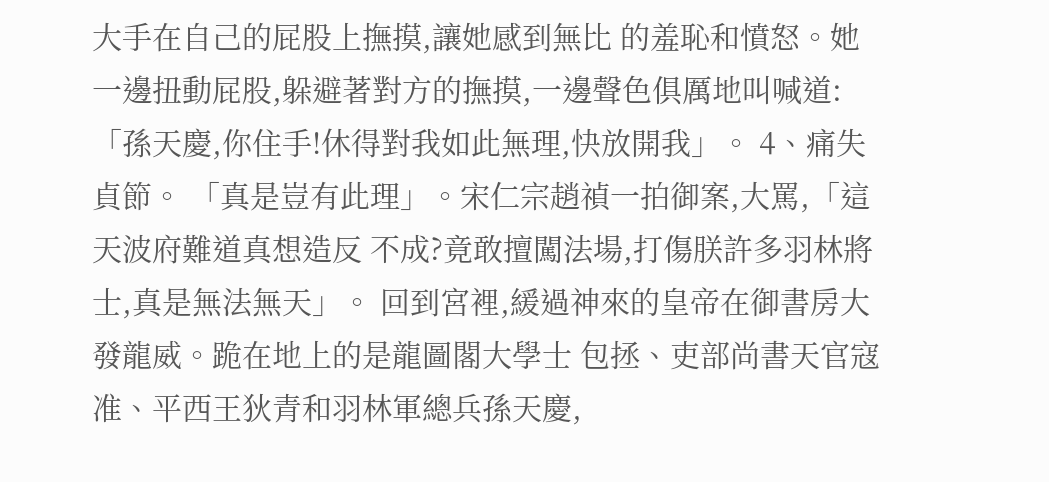大手在自己的屁股上撫摸,讓她感到無比 的羞恥和憤怒。她一邊扭動屁股,躲避著對方的撫摸,一邊聲色俱厲地叫喊道: 「孫天慶,你住手!休得對我如此無理,快放開我」。 4、痛失貞節。 「真是豈有此理」。宋仁宗趙禎一拍御案,大罵,「這天波府難道真想造反 不成?竟敢擅闖法場,打傷朕許多羽林將士,真是無法無天」。 回到宮裡,緩過神來的皇帝在御書房大發龍威。跪在地上的是龍圖閣大學士 包拯、吏部尚書天官寇准、平西王狄青和羽林軍總兵孫天慶,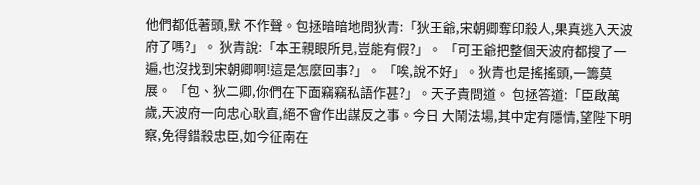他們都低著頭,默 不作聲。包拯暗暗地問狄青:「狄王爺,宋朝卿奪印殺人,果真逃入天波府了嗎?」。 狄青說:「本王親眼所見,豈能有假?」。 「可王爺把整個天波府都搜了一遍,也沒找到宋朝卿啊!這是怎麼回事?」。 「唉,說不好」。狄青也是搖搖頭,一籌莫展。 「包、狄二卿,你們在下面竊竊私語作甚?」。天子責問道。 包拯答道:「臣啟萬歲,天波府一向忠心耿直,絕不會作出謀反之事。今日 大鬧法場,其中定有隱情,望陛下明察,免得錯殺忠臣,如今征南在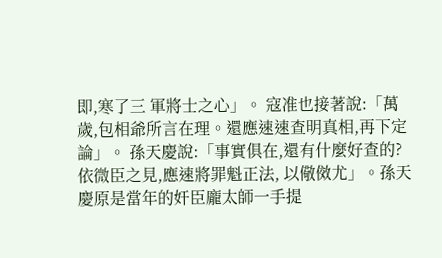即,寒了三 軍將士之心」。 寇准也接著說:「萬歲,包相爺所言在理。還應速速查明真相,再下定論」。 孫天慶說:「事實俱在,還有什麼好查的?依微臣之見,應速將罪魁正法, 以儆傚尤」。孫天慶原是當年的奸臣龐太師一手提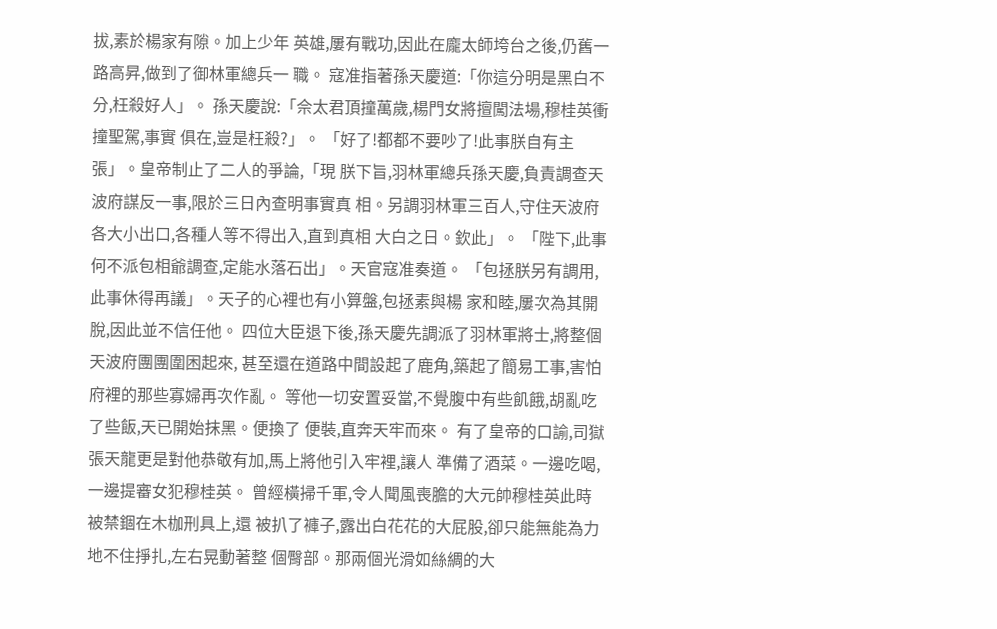拔,素於楊家有隙。加上少年 英雄,屢有戰功,因此在龐太師垮台之後,仍舊一路高昇,做到了御林軍總兵一 職。 寇准指著孫天慶道:「你這分明是黑白不分,枉殺好人」。 孫天慶說:「佘太君頂撞萬歲,楊門女將擅闖法場,穆桂英衝撞聖駕,事實 俱在,豈是枉殺?」。 「好了!都都不要吵了!此事朕自有主張」。皇帝制止了二人的爭論,「現 朕下旨,羽林軍總兵孫天慶,負責調查天波府謀反一事,限於三日內查明事實真 相。另調羽林軍三百人,守住天波府各大小出口,各種人等不得出入,直到真相 大白之日。欽此」。 「陛下,此事何不派包相爺調查,定能水落石出」。天官寇准奏道。 「包拯朕另有調用,此事休得再議」。天子的心裡也有小算盤,包拯素與楊 家和睦,屢次為其開脫,因此並不信任他。 四位大臣退下後,孫天慶先調派了羽林軍將士,將整個天波府團團圍困起來, 甚至還在道路中間設起了鹿角,築起了簡易工事,害怕府裡的那些寡婦再次作亂。 等他一切安置妥當,不覺腹中有些飢餓,胡亂吃了些飯,天已開始抹黑。便換了 便裝,直奔天牢而來。 有了皇帝的口諭,司獄張天龍更是對他恭敬有加,馬上將他引入牢裡,讓人 準備了酒菜。一邊吃喝,一邊提審女犯穆桂英。 曾經橫掃千軍,令人聞風喪膽的大元帥穆桂英此時被禁錮在木枷刑具上,還 被扒了褲子,露出白花花的大屁股,卻只能無能為力地不住掙扎,左右晃動著整 個臀部。那兩個光滑如絲綢的大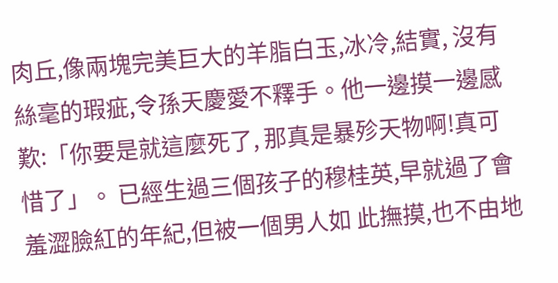肉丘,像兩塊完美巨大的羊脂白玉,冰冷,結實, 沒有絲毫的瑕疵,令孫天慶愛不釋手。他一邊摸一邊感歎:「你要是就這麼死了, 那真是暴殄天物啊!真可惜了」。 已經生過三個孩子的穆桂英,早就過了會羞澀臉紅的年紀,但被一個男人如 此撫摸,也不由地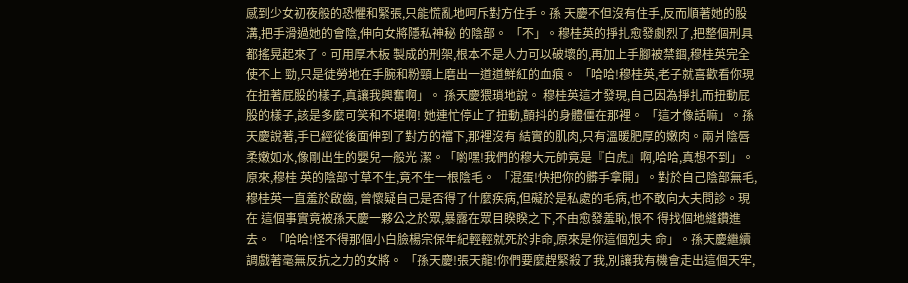感到少女初夜般的恐懼和緊張,只能慌亂地呵斥對方住手。孫 天慶不但沒有住手,反而順著她的股溝,把手滑過她的會陰,伸向女將隱私神秘 的陰部。 「不」。穆桂英的掙扎愈發劇烈了,把整個刑具都搖晃起來了。可用厚木板 製成的刑架,根本不是人力可以破壞的,再加上手腳被禁錮,穆桂英完全使不上 勁,只是徒勞地在手腕和粉頸上磨出一道道鮮紅的血痕。 「哈哈!穆桂英,老子就喜歡看你現在扭著屁股的樣子,真讓我興奮啊」。 孫天慶猥瑣地說。 穆桂英這才發現,自己因為掙扎而扭動屁股的樣子,該是多麼可笑和不堪啊! 她連忙停止了扭動,顫抖的身體僵在那裡。 「這才像話嘛」。孫天慶說著,手已經從後面伸到了對方的襠下,那裡沒有 結實的肌肉,只有溫暖肥厚的嫩肉。兩爿陰唇柔嫩如水,像剛出生的嬰兒一般光 潔。「喲嘿!我們的穆大元帥竟是『白虎』啊,哈哈,真想不到」。原來,穆桂 英的陰部寸草不生,竟不生一根陰毛。 「混蛋!快把你的髒手拿開」。對於自己陰部無毛,穆桂英一直羞於啟齒, 曾懷疑自己是否得了什麼疾病,但礙於是私處的毛病,也不敢向大夫問診。現在 這個事實竟被孫天慶一夥公之於眾,暴露在眾目睽睽之下,不由愈發羞恥,恨不 得找個地縫鑽進去。 「哈哈!怪不得那個小白臉楊宗保年紀輕輕就死於非命,原來是你這個剋夫 命」。孫天慶繼續調戲著毫無反抗之力的女將。 「孫天慶!張天龍!你們要麼趕緊殺了我,別讓我有機會走出這個天牢,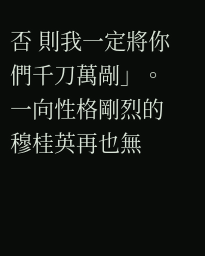否 則我一定將你們千刀萬剮」。一向性格剛烈的穆桂英再也無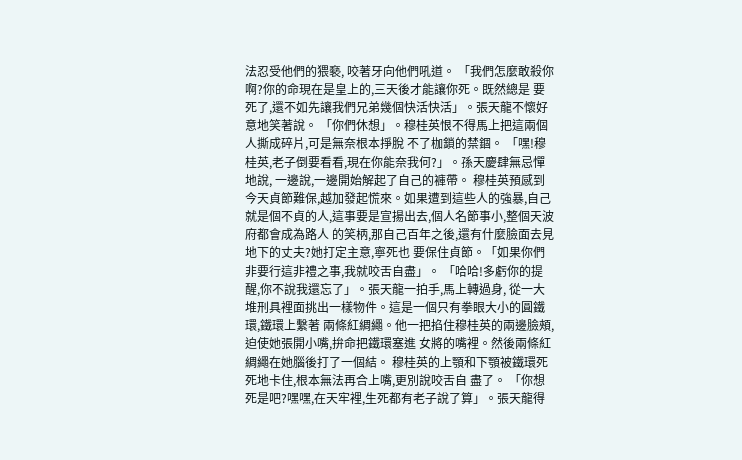法忍受他們的猥褻, 咬著牙向他們吼道。 「我們怎麼敢殺你啊?你的命現在是皇上的,三天後才能讓你死。既然總是 要死了,還不如先讓我們兄弟幾個快活快活」。張天龍不懷好意地笑著說。 「你們休想」。穆桂英恨不得馬上把這兩個人撕成碎片,可是無奈根本掙脫 不了枷鎖的禁錮。 「嘿!穆桂英,老子倒要看看,現在你能奈我何?」。孫天慶肆無忌憚地說, 一邊說,一邊開始解起了自己的褲帶。 穆桂英預感到今天貞節難保,越加發起慌來。如果遭到這些人的強暴,自己 就是個不貞的人,這事要是宣揚出去,個人名節事小,整個天波府都會成為路人 的笑柄,那自己百年之後,還有什麼臉面去見地下的丈夫?她打定主意,寧死也 要保住貞節。「如果你們非要行這非禮之事,我就咬舌自盡」。 「哈哈!多虧你的提醒,你不說我還忘了」。張天龍一拍手,馬上轉過身, 從一大堆刑具裡面挑出一樣物件。這是一個只有拳眼大小的圓鐵環,鐵環上繫著 兩條紅綢繩。他一把掐住穆桂英的兩邊臉頰,迫使她張開小嘴,拚命把鐵環塞進 女將的嘴裡。然後兩條紅綢繩在她腦後打了一個結。 穆桂英的上顎和下顎被鐵環死死地卡住,根本無法再合上嘴,更別說咬舌自 盡了。 「你想死是吧?嘿嘿,在天牢裡,生死都有老子說了算」。張天龍得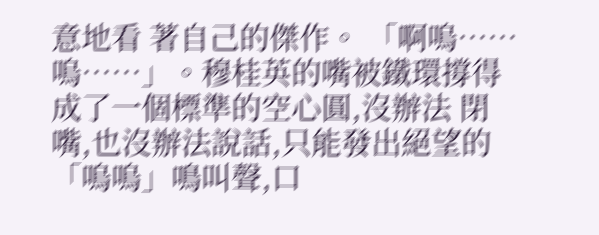意地看 著自己的傑作。 「啊嗚……嗚……」。穆桂英的嘴被鐵環撐得成了一個標準的空心圓,沒辦法 閉嘴,也沒辦法說話,只能發出絕望的「嗚嗚」鳴叫聲,口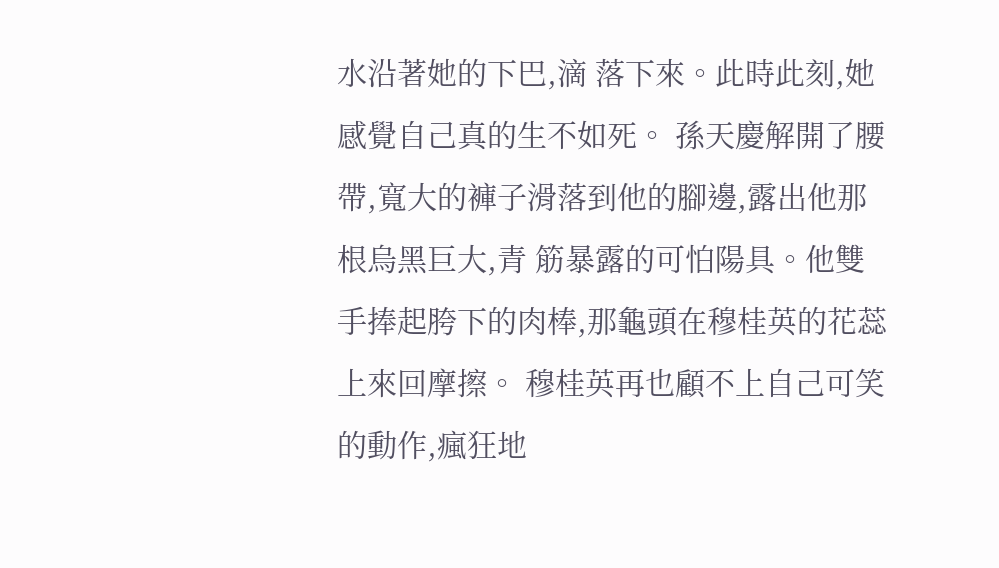水沿著她的下巴,滴 落下來。此時此刻,她感覺自己真的生不如死。 孫天慶解開了腰帶,寬大的褲子滑落到他的腳邊,露出他那根烏黑巨大,青 筋暴露的可怕陽具。他雙手捧起胯下的肉棒,那龜頭在穆桂英的花蕊上來回摩擦。 穆桂英再也顧不上自己可笑的動作,瘋狂地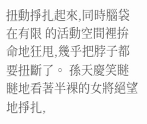扭動掙扎起來,同時腦袋在有限 的活動空間裡拚命地狂甩,幾乎把脖子都要扭斷了。 孫天慶笑瞇瞇地看著半裸的女將絕望地掙扎,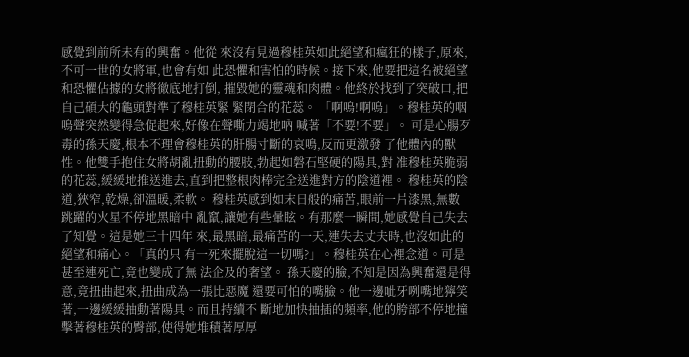感覺到前所未有的興奮。他從 來沒有見過穆桂英如此絕望和瘋狂的樣子,原來,不可一世的女將軍,也會有如 此恐懼和害怕的時候。接下來,他要把這名被絕望和恐懼佔據的女將徹底地打倒, 摧毀她的靈魂和肉體。他終於找到了突破口,把自己碩大的龜頭對準了穆桂英緊 緊閉合的花蕊。 「啊嗚!啊嗚」。穆桂英的咽嗚聲突然變得急促起來,好像在聲嘶力竭地吶 喊著「不要!不要」。 可是心腸歹毒的孫天慶,根本不理會穆桂英的肝腸寸斷的哀鳴,反而更激發 了他體內的獸性。他雙手抱住女將胡亂扭動的腰肢,勃起如磐石堅硬的陽具,對 准穆桂英脆弱的花蕊,緩緩地推送進去,直到把整根肉棒完全送進對方的陰道裡。 穆桂英的陰道,狹窄,乾燥,卻溫暖,柔軟。 穆桂英感到如末日般的痛苦,眼前一片漆黑,無數跳躍的火星不停地黑暗中 亂竄,讓她有些暈眩。有那麼一瞬間,她感覺自己失去了知覺。這是她三十四年 來,最黑暗,最痛苦的一天,連失去丈夫時,也沒如此的絕望和痛心。「真的只 有一死來擺脫這一切嗎?」。穆桂英在心裡念道。可是甚至連死亡,竟也變成了無 法企及的奢望。 孫天慶的臉,不知是因為興奮還是得意,竟扭曲起來,扭曲成為一張比惡魔 還要可怕的嘴臉。他一邊呲牙咧嘴地獰笑著,一邊緩緩抽動著陽具。而且持續不 斷地加快抽插的頻率,他的胯部不停地撞擊著穆桂英的臀部,使得她堆積著厚厚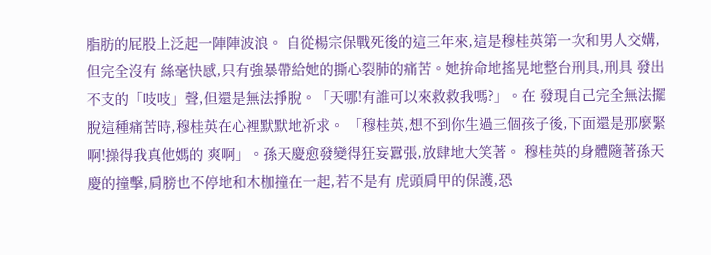脂肪的屁股上泛起一陣陣波浪。 自從楊宗保戰死後的這三年來,這是穆桂英第一次和男人交媾,但完全沒有 絲毫快感,只有強暴帶給她的撕心裂肺的痛苦。她拚命地搖晃地整台刑具,刑具 發出不支的「吱吱」聲,但還是無法掙脫。「天哪!有誰可以來救救我嗎?」。在 發現自己完全無法擺脫這種痛苦時,穆桂英在心裡默默地祈求。 「穆桂英,想不到你生過三個孩子後,下面還是那麼緊啊!操得我真他媽的 爽啊」。孫天慶愈發變得狂妄囂張,放肆地大笑著。 穆桂英的身體隨著孫天慶的撞擊,肩膀也不停地和木枷撞在一起,若不是有 虎頭肩甲的保護,恐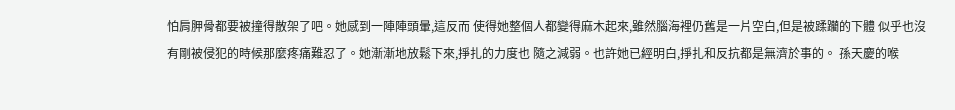怕肩胛骨都要被撞得散架了吧。她感到一陣陣頭暈,這反而 使得她整個人都變得麻木起來,雖然腦海裡仍舊是一片空白,但是被蹂躪的下體 似乎也沒有剛被侵犯的時候那麼疼痛難忍了。她漸漸地放鬆下來,掙扎的力度也 隨之減弱。也許她已經明白,掙扎和反抗都是無濟於事的。 孫天慶的喉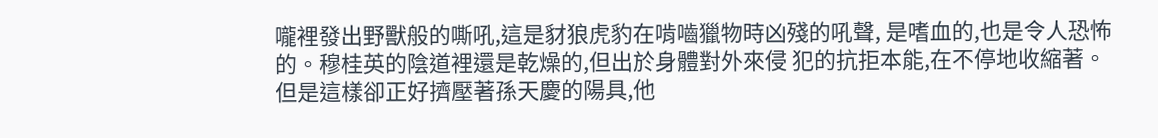嚨裡發出野獸般的嘶吼,這是豺狼虎豹在啃嚙獵物時凶殘的吼聲, 是嗜血的,也是令人恐怖的。穆桂英的陰道裡還是乾燥的,但出於身體對外來侵 犯的抗拒本能,在不停地收縮著。但是這樣卻正好擠壓著孫天慶的陽具,他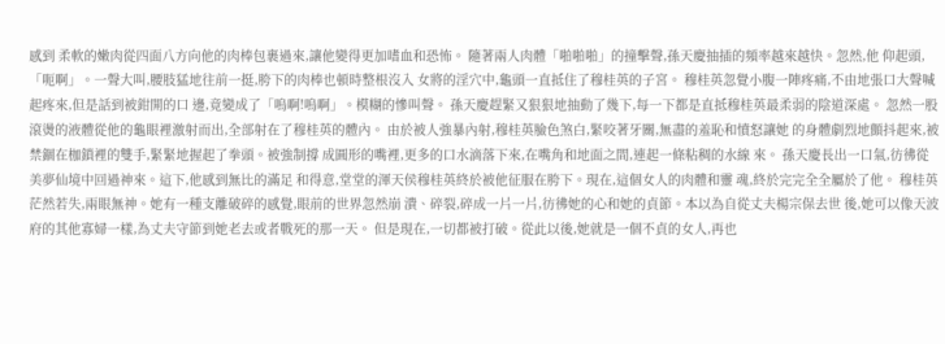感到 柔軟的嫩肉從四面八方向他的肉棒包裹過來,讓他變得更加嗜血和恐怖。 隨著兩人肉體「啪啪啪」的撞擊聲,孫天慶抽插的頻率越來越快。忽然,他 仰起頭,「呃啊」。一聲大叫,腰肢猛地往前一挺,胯下的肉棒也頓時整根沒入 女將的淫穴中,龜頭一直抵住了穆桂英的子宮。 穆桂英忽覺小腹一陣疼痛,不由地張口大聲喊起疼來,但是話到被鉗開的口 邊,竟變成了「嗚啊!嗚啊」。模糊的慘叫聲。 孫天慶趕緊又狠狠地抽動了幾下,每一下都是直抵穆桂英最柔弱的陰道深處。 忽然一股滾燙的液體從他的龜眼裡激射而出,全部射在了穆桂英的體內。 由於被人強暴內射,穆桂英臉色煞白,緊咬著牙關,無盡的羞恥和憤怒讓她 的身體劇烈地顫抖起來,被禁錮在枷鎖裡的雙手,緊緊地握起了拳頭。被強制撐 成圓形的嘴裡,更多的口水滴落下來,在嘴角和地面之間,連起一條粘稠的水線 來。 孫天慶長出一口氣,彷彿從美夢仙境中回過神來。這下,他感到無比的滿足 和得意,堂堂的渾天侯穆桂英終於被他征服在胯下。現在,這個女人的肉體和靈 魂,終於完完全全屬於了他。 穆桂英茫然若失,兩眼無神。她有一種支離破碎的感覺,眼前的世界忽然崩 潰、碎裂,碎成一片一片,彷彿她的心和她的貞節。本以為自從丈夫楊宗保去世 後,她可以像天波府的其他寡婦一樣,為丈夫守節到她老去或者戰死的那一天。 但是現在,一切都被打破。從此以後,她就是一個不貞的女人,再也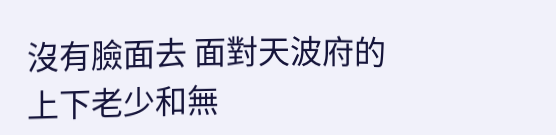沒有臉面去 面對天波府的上下老少和無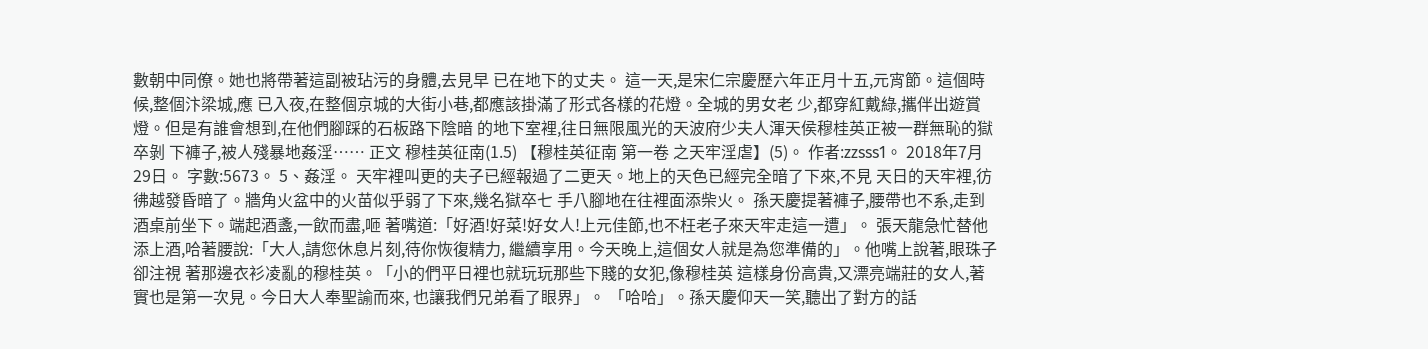數朝中同僚。她也將帶著這副被玷污的身體,去見早 已在地下的丈夫。 這一天,是宋仁宗慶歷六年正月十五,元宵節。這個時候,整個汴梁城,應 已入夜,在整個京城的大街小巷,都應該掛滿了形式各樣的花燈。全城的男女老 少,都穿紅戴綠,攜伴出遊賞燈。但是有誰會想到,在他們腳踩的石板路下陰暗 的地下室裡,往日無限風光的天波府少夫人渾天侯穆桂英正被一群無恥的獄卒剝 下褲子,被人殘暴地姦淫…… 正文 穆桂英征南(1.5) 【穆桂英征南 第一卷 之天牢淫虐】(5)。 作者:zzsss1。 2018年7月29日。 字數:5673。 5、姦淫。 天牢裡叫更的夫子已經報過了二更天。地上的天色已經完全暗了下來,不見 天日的天牢裡,彷彿越發昏暗了。牆角火盆中的火苗似乎弱了下來,幾名獄卒七 手八腳地在往裡面添柴火。 孫天慶提著褲子,腰帶也不系,走到酒桌前坐下。端起酒盞,一飲而盡,咂 著嘴道:「好酒!好菜!好女人!上元佳節,也不枉老子來天牢走這一遭」。 張天龍急忙替他添上酒,哈著腰說:「大人,請您休息片刻,待你恢復精力, 繼續享用。今天晚上,這個女人就是為您準備的」。他嘴上說著,眼珠子卻注視 著那邊衣衫凌亂的穆桂英。「小的們平日裡也就玩玩那些下賤的女犯,像穆桂英 這樣身份高貴,又漂亮端莊的女人,著實也是第一次見。今日大人奉聖諭而來, 也讓我們兄弟看了眼界」。 「哈哈」。孫天慶仰天一笑,聽出了對方的話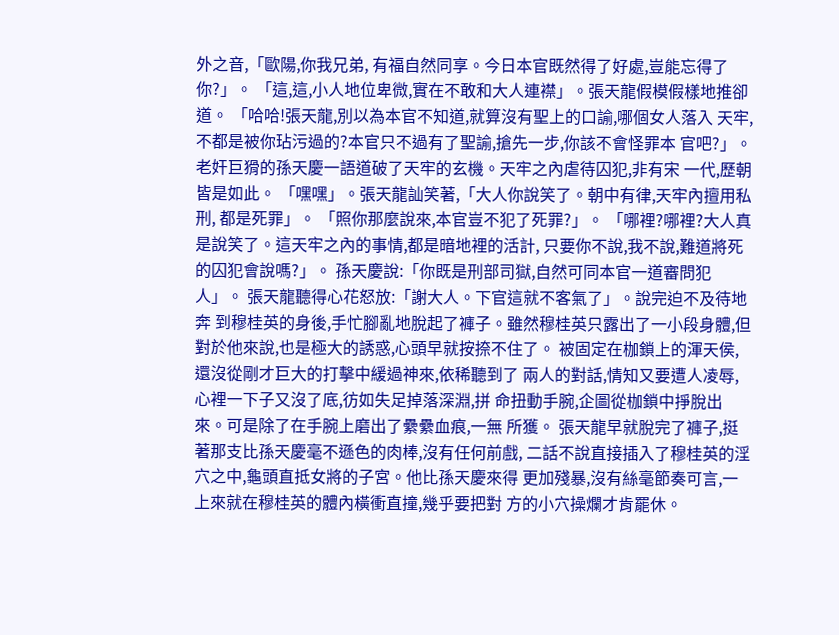外之音,「歐陽,你我兄弟, 有福自然同享。今日本官既然得了好處,豈能忘得了你?」。 「這,這,小人地位卑微,實在不敢和大人連襟」。張天龍假模假樣地推卻 道。 「哈哈!張天龍,別以為本官不知道,就算沒有聖上的口諭,哪個女人落入 天牢,不都是被你玷污過的?本官只不過有了聖諭,搶先一步,你該不會怪罪本 官吧?」。老奸巨猾的孫天慶一語道破了天牢的玄機。天牢之內虐待囚犯,非有宋 一代,歷朝皆是如此。 「嘿嘿」。張天龍訕笑著,「大人你說笑了。朝中有律,天牢內擅用私刑, 都是死罪」。 「照你那麼說來,本官豈不犯了死罪?」。 「哪裡?哪裡?大人真是說笑了。這天牢之內的事情,都是暗地裡的活計, 只要你不說,我不說,難道將死的囚犯會說嗎?」。 孫天慶說:「你既是刑部司獄,自然可同本官一道審問犯人」。 張天龍聽得心花怒放:「謝大人。下官這就不客氣了」。說完迫不及待地奔 到穆桂英的身後,手忙腳亂地脫起了褲子。雖然穆桂英只露出了一小段身體,但 對於他來說,也是極大的誘惑,心頭早就按捺不住了。 被固定在枷鎖上的渾天侯,還沒從剛才巨大的打擊中緩過神來,依稀聽到了 兩人的對話,情知又要遭人凌辱,心裡一下子又沒了底,彷如失足掉落深淵,拼 命扭動手腕,企圖從枷鎖中掙脫出來。可是除了在手腕上磨出了纍纍血痕,一無 所獲。 張天龍早就脫完了褲子,挺著那支比孫天慶毫不遜色的肉棒,沒有任何前戲, 二話不說直接插入了穆桂英的淫穴之中,龜頭直抵女將的子宮。他比孫天慶來得 更加殘暴,沒有絲毫節奏可言,一上來就在穆桂英的體內橫衝直撞,幾乎要把對 方的小穴操爛才肯罷休。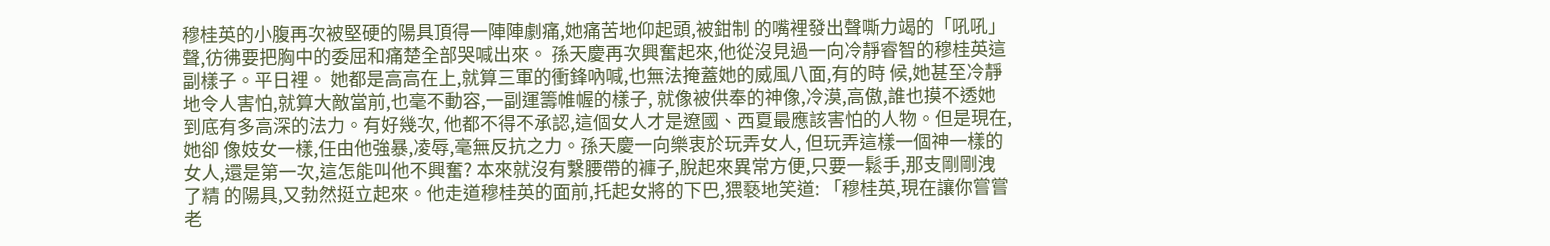穆桂英的小腹再次被堅硬的陽具頂得一陣陣劇痛,她痛苦地仰起頭,被鉗制 的嘴裡發出聲嘶力竭的「吼吼」聲,彷彿要把胸中的委屈和痛楚全部哭喊出來。 孫天慶再次興奮起來,他從沒見過一向冷靜睿智的穆桂英這副樣子。平日裡。 她都是高高在上,就算三軍的衝鋒吶喊,也無法掩蓋她的威風八面,有的時 候,她甚至冷靜地令人害怕,就算大敵當前,也毫不動容,一副運籌帷幄的樣子, 就像被供奉的神像,冷漠,高傲,誰也摸不透她到底有多高深的法力。有好幾次, 他都不得不承認,這個女人才是遼國、西夏最應該害怕的人物。但是現在,她卻 像妓女一樣,任由他強暴,凌辱,毫無反抗之力。孫天慶一向樂衷於玩弄女人, 但玩弄這樣一個神一樣的女人,還是第一次,這怎能叫他不興奮? 本來就沒有繫腰帶的褲子,脫起來異常方便,只要一鬆手,那支剛剛洩了精 的陽具,又勃然挺立起來。他走道穆桂英的面前,托起女將的下巴,猥褻地笑道: 「穆桂英,現在讓你嘗嘗老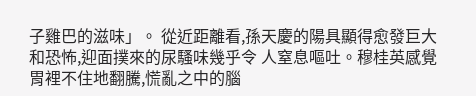子雞巴的滋味」。 從近距離看,孫天慶的陽具顯得愈發巨大和恐怖,迎面撲來的尿騷味幾乎令 人窒息嘔吐。穆桂英感覺胃裡不住地翻騰,慌亂之中的腦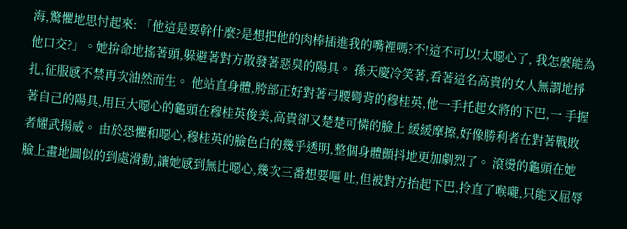海,驚懼地思忖起來: 「他這是要幹什麼?是想把他的肉棒插進我的嘴裡嗎?不!這不可以!太噁心了, 我怎麼能為他口交?」。她拚命地搖著頭,躲避著對方散發著惡臭的陽具。 孫天慶冷笑著,看著這名高貴的女人無謂地掙扎,征服感不禁再次油然而生。 他站直身體,胯部正好對著弓腰彎背的穆桂英,他一手托起女將的下巴,一 手握著自己的陽具,用巨大噁心的龜頭在穆桂英俊美,高貴卻又楚楚可憐的臉上 緩緩摩擦,好像勝利者在對著戰敗者耀武揚威。 由於恐懼和噁心,穆桂英的臉色白的幾乎透明,整個身體顫抖地更加劇烈了。 滾燙的龜頭在她臉上畫地圖似的到處滑動,讓她感到無比噁心,幾次三番想要嘔 吐,但被對方抬起下巴,拎直了喉嚨,只能又屈辱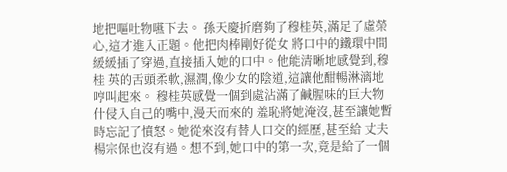地把嘔吐物嚥下去。 孫天慶折磨夠了穆桂英,滿足了虛榮心,這才進入正題。他把肉棒剛好從女 將口中的鐵環中間緩緩插了穿過,直接插入她的口中。他能清晰地感覺到,穆桂 英的舌頭柔軟,濕潤,像少女的陰道,這讓他酣暢淋漓地哼叫起來。 穆桂英感覺一個到處沾滿了鹹腥味的巨大物什侵入自己的嘴中,漫天而來的 羞恥將她淹沒,甚至讓她暫時忘記了憤怒。她從來沒有替人口交的經歷,甚至給 丈夫楊宗保也沒有過。想不到,她口中的第一次,竟是給了一個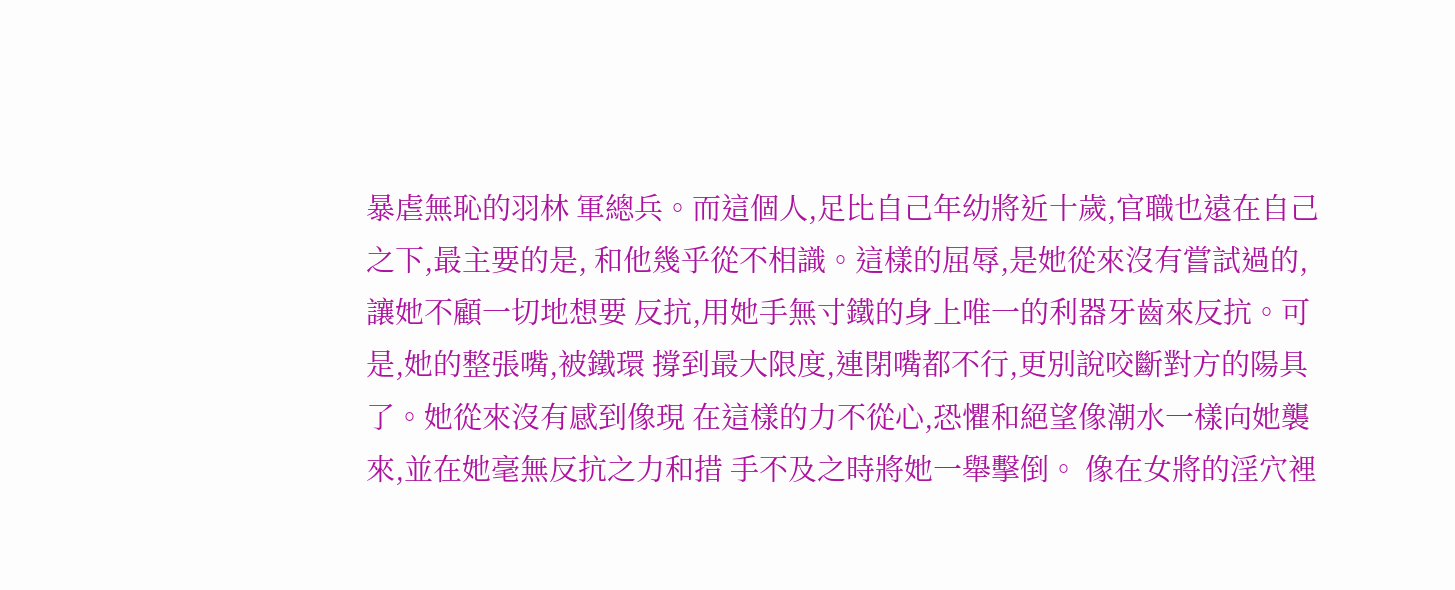暴虐無恥的羽林 軍總兵。而這個人,足比自己年幼將近十歲,官職也遠在自己之下,最主要的是, 和他幾乎從不相識。這樣的屈辱,是她從來沒有嘗試過的,讓她不顧一切地想要 反抗,用她手無寸鐵的身上唯一的利器牙齒來反抗。可是,她的整張嘴,被鐵環 撐到最大限度,連閉嘴都不行,更別說咬斷對方的陽具了。她從來沒有感到像現 在這樣的力不從心,恐懼和絕望像潮水一樣向她襲來,並在她毫無反抗之力和措 手不及之時將她一舉擊倒。 像在女將的淫穴裡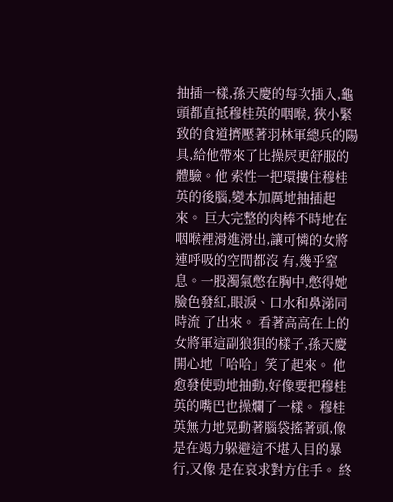抽插一樣,孫天慶的每次插入,龜頭都直抵穆桂英的咽喉, 狹小緊致的食道擠壓著羽林軍總兵的陽具,給他帶來了比操屄更舒服的體驗。他 索性一把環摟住穆桂英的後腦,變本加厲地抽插起來。 巨大完整的肉棒不時地在咽喉裡滑進滑出,讓可憐的女將連呼吸的空間都沒 有,幾乎窒息。一股濁氣憋在胸中,憋得她臉色發紅,眼淚、口水和鼻涕同時流 了出來。 看著高高在上的女將軍這副狼狽的樣子,孫天慶開心地「哈哈」笑了起來。 他愈發使勁地抽動,好像要把穆桂英的嘴巴也操爛了一樣。 穆桂英無力地晃動著腦袋搖著頭,像是在竭力躲避這不堪入目的暴行,又像 是在哀求對方住手。 終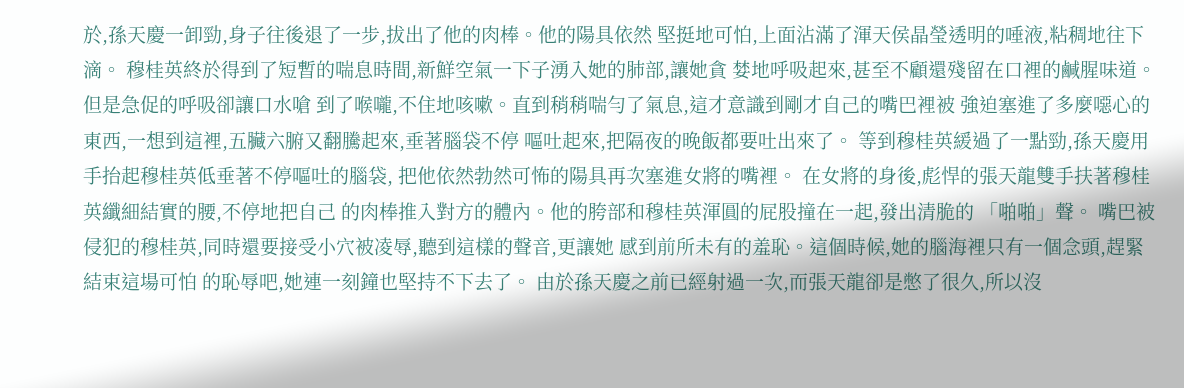於,孫天慶一卸勁,身子往後退了一步,拔出了他的肉棒。他的陽具依然 堅挺地可怕,上面沾滿了渾天侯晶瑩透明的唾液,粘稠地往下滴。 穆桂英終於得到了短暫的喘息時間,新鮮空氣一下子湧入她的肺部,讓她貪 婪地呼吸起來,甚至不顧還殘留在口裡的鹹腥味道。但是急促的呼吸卻讓口水嗆 到了喉嚨,不住地咳嗽。直到稍稍喘勻了氣息,這才意識到剛才自己的嘴巴裡被 強迫塞進了多麼噁心的東西,一想到這裡,五臟六腑又翻騰起來,垂著腦袋不停 嘔吐起來,把隔夜的晚飯都要吐出來了。 等到穆桂英緩過了一點勁,孫天慶用手抬起穆桂英低垂著不停嘔吐的腦袋, 把他依然勃然可怖的陽具再次塞進女將的嘴裡。 在女將的身後,彪悍的張天龍雙手扶著穆桂英纖細結實的腰,不停地把自己 的肉棒推入對方的體內。他的胯部和穆桂英渾圓的屁股撞在一起,發出清脆的 「啪啪」聲。 嘴巴被侵犯的穆桂英,同時還要接受小穴被凌辱,聽到這樣的聲音,更讓她 感到前所未有的羞恥。這個時候,她的腦海裡只有一個念頭,趕緊結束這場可怕 的恥辱吧,她連一刻鐘也堅持不下去了。 由於孫天慶之前已經射過一次,而張天龍卻是憋了很久,所以沒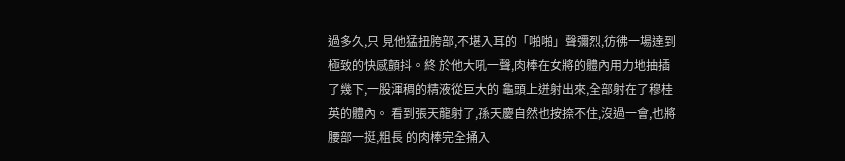過多久,只 見他猛扭胯部,不堪入耳的「啪啪」聲彌烈,彷彿一場達到極致的快感顫抖。終 於他大吼一聲,肉棒在女將的體內用力地抽插了幾下,一股渾稠的精液從巨大的 龜頭上迸射出來,全部射在了穆桂英的體內。 看到張天龍射了,孫天慶自然也按捺不住,沒過一會,也將腰部一挺,粗長 的肉棒完全捅入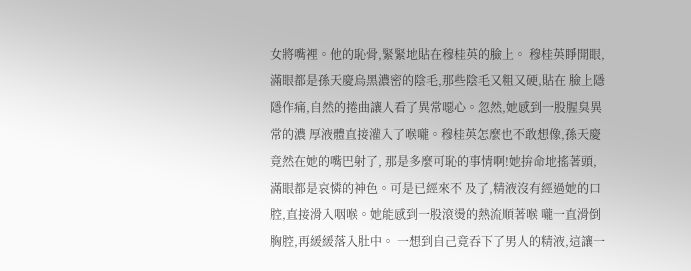女將嘴裡。他的恥骨,緊緊地貼在穆桂英的臉上。 穆桂英睜開眼,滿眼都是孫天慶烏黑濃密的陰毛,那些陰毛又粗又硬,貼在 臉上隱隱作痛,自然的捲曲讓人看了異常噁心。忽然,她感到一股腥臭異常的濃 厚液體直接灌入了喉嚨。穆桂英怎麼也不敢想像,孫天慶竟然在她的嘴巴射了, 那是多麼可恥的事情啊!她拚命地搖著頭,滿眼都是哀憐的神色。可是已經來不 及了,精液沒有經過她的口腔,直接滑入咽喉。她能感到一股滾燙的熱流順著喉 嚨一直滑倒胸腔,再緩緩落入肚中。 一想到自己竟吞下了男人的精液,這讓一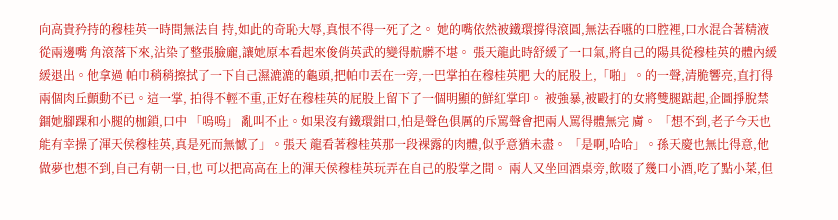向高貴矜持的穆桂英一時間無法自 持,如此的奇恥大辱,真恨不得一死了之。 她的嘴依然被鐵環撐得滾圓,無法吞嚥的口腔裡,口水混合著精液從兩邊嘴 角滾落下來,沾染了整張臉龐,讓她原本看起來俊俏英武的變得骯髒不堪。 張天龍此時舒緩了一口氣,將自己的陽具從穆桂英的體內緩緩退出。他拿過 帕巾稍稍擦拭了一下自己濕漉漉的龜頭,把帕巾丟在一旁,一巴掌拍在穆桂英肥 大的屁股上,「啪」。的一聲,清脆響亮,直打得兩個肉丘顫動不已。這一掌, 拍得不輕不重,正好在穆桂英的屁股上留下了一個明顯的鮮紅掌印。 被強暴,被毆打的女將雙腿踮起,企圖掙脫禁錮她腳踝和小腿的枷鎖,口中 「嗚嗚」 亂叫不止。如果沒有鐵環鉗口,怕是聲色俱厲的斥罵聲會把兩人罵得體無完 膚。 「想不到,老子今天也能有幸操了渾天侯穆桂英,真是死而無憾了」。張天 龍看著穆桂英那一段裸露的肉體,似乎意猶未盡。 「是啊,哈哈」。孫天慶也無比得意,他做夢也想不到,自己有朝一日,也 可以把高高在上的渾天侯穆桂英玩弄在自己的股掌之間。 兩人又坐回酒桌旁,飲啜了幾口小酒,吃了點小菜,但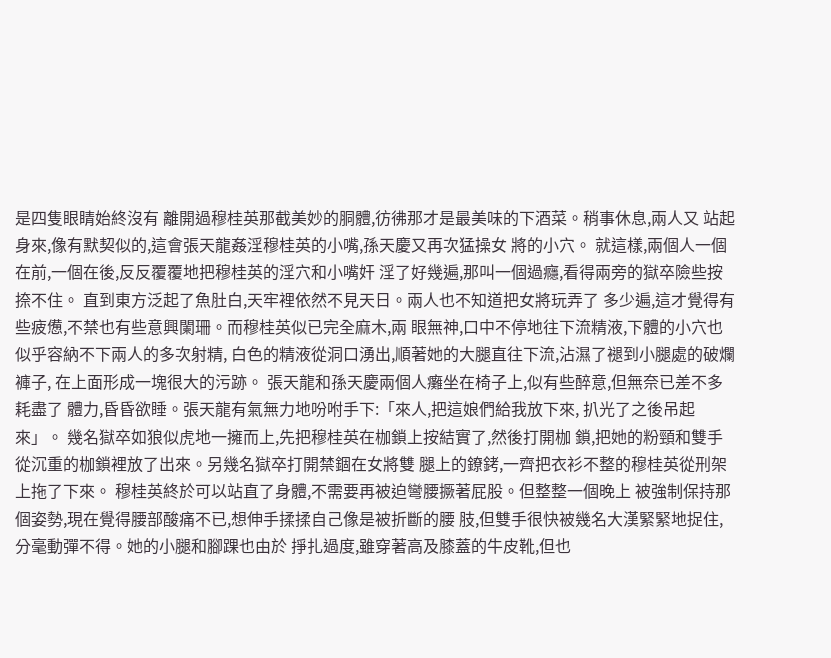是四隻眼睛始終沒有 離開過穆桂英那截美妙的胴體,彷彿那才是最美味的下酒菜。稍事休息,兩人又 站起身來,像有默契似的,這會張天龍姦淫穆桂英的小嘴,孫天慶又再次猛操女 將的小穴。 就這樣,兩個人一個在前,一個在後,反反覆覆地把穆桂英的淫穴和小嘴奸 淫了好幾遍,那叫一個過癮,看得兩旁的獄卒險些按捺不住。 直到東方泛起了魚肚白,天牢裡依然不見天日。兩人也不知道把女將玩弄了 多少遍,這才覺得有些疲憊,不禁也有些意興闌珊。而穆桂英似已完全麻木,兩 眼無神,口中不停地往下流精液,下體的小穴也似乎容納不下兩人的多次射精, 白色的精液從洞口湧出,順著她的大腿直往下流,沾濕了褪到小腿處的破爛褲子, 在上面形成一塊很大的污跡。 張天龍和孫天慶兩個人癱坐在椅子上,似有些醉意,但無奈已差不多耗盡了 體力,昏昏欲睡。張天龍有氣無力地吩咐手下:「來人,把這娘們給我放下來, 扒光了之後吊起來」。 幾名獄卒如狼似虎地一擁而上,先把穆桂英在枷鎖上按結實了,然後打開枷 鎖,把她的粉頸和雙手從沉重的枷鎖裡放了出來。另幾名獄卒打開禁錮在女將雙 腿上的鐐銬,一齊把衣衫不整的穆桂英從刑架上拖了下來。 穆桂英終於可以站直了身體,不需要再被迫彎腰撅著屁股。但整整一個晚上 被強制保持那個姿勢,現在覺得腰部酸痛不已,想伸手揉揉自己像是被折斷的腰 肢,但雙手很快被幾名大漢緊緊地捉住,分毫動彈不得。她的小腿和腳踝也由於 掙扎過度,雖穿著高及膝蓋的牛皮靴,但也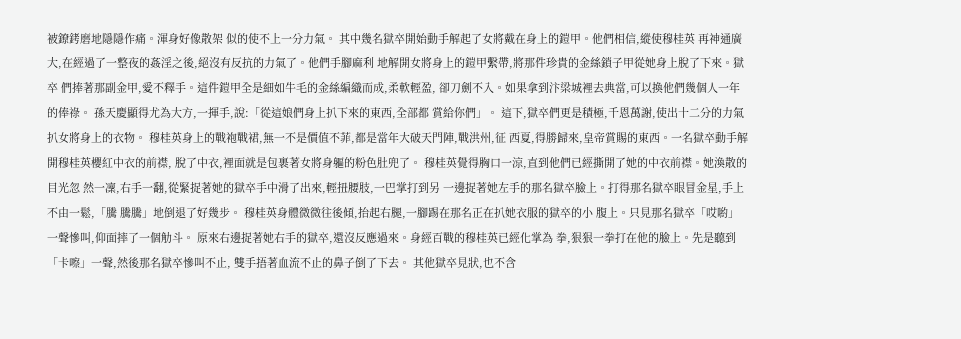被鐐銬磨地隱隱作痛。渾身好像散架 似的使不上一分力氣。 其中幾名獄卒開始動手解起了女將戴在身上的鎧甲。他們相信,縱使穆桂英 再神通廣大,在經過了一整夜的姦淫之後,絕沒有反抗的力氣了。他們手腳麻利 地解開女將身上的鎧甲繫帶,將那件珍貴的金絲鎖子甲從她身上脫了下來。獄卒 們捧著那副金甲,愛不釋手。這件鎧甲全是細如牛毛的金絲編織而成,柔軟輕盈, 卻刀劍不入。如果拿到汴梁城裡去典當,可以換他們幾個人一年的俸祿。 孫天慶顯得尤為大方,一揮手,說:「從這娘們身上扒下來的東西,全部都 賞給你們」。 這下,獄卒們更是積極,千恩萬謝,使出十二分的力氣扒女將身上的衣物。 穆桂英身上的戰袍戰裙,無一不是價值不菲,都是當年大破天門陣,戰洪州,征 西夏,得勝歸來,皇帝賞賜的東西。一名獄卒動手解開穆桂英櫻紅中衣的前襟, 脫了中衣,裡面就是包裹著女將身軀的粉色肚兜了。 穆桂英覺得胸口一涼,直到他們已經撕開了她的中衣前襟。她渙散的目光忽 然一凜,右手一翻,從緊捉著她的獄卒手中滑了出來,輕扭腰肢,一巴掌打到另 一邊捉著她左手的那名獄卒臉上。打得那名獄卒眼冒金星,手上不由一鬆,「騰 騰騰」地倒退了好幾步。 穆桂英身體微微往後傾,抬起右腿,一腳踢在那名正在扒她衣服的獄卒的小 腹上。只見那名獄卒「哎喲」一聲慘叫,仰面摔了一個觔斗。 原來右邊捉著她右手的獄卒,還沒反應過來。身經百戰的穆桂英已經化掌為 拳,狠狠一拳打在他的臉上。先是聽到「卡嚓」一聲,然後那名獄卒慘叫不止, 雙手捂著血流不止的鼻子倒了下去。 其他獄卒見狀,也不含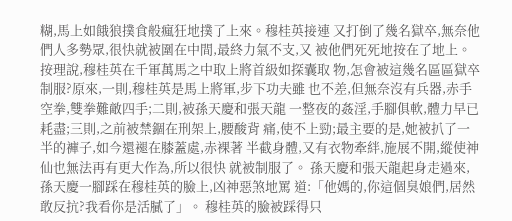糊,馬上如餓狼撲食般瘋狂地撲了上來。穆桂英接連 又打倒了幾名獄卒,無奈他們人多勢眾,很快就被圍在中間,最終力氣不支,又 被他們死死地按在了地上。按理說,穆桂英在千軍萬馬之中取上將首級如探囊取 物,怎會被這幾名區區獄卒制服?原來,一則,穆桂英是馬上將軍,步下功夫雖 也不差,但無奈沒有兵器,赤手空拳,雙拳難敵四手;二則,被孫天慶和張天龍 一整夜的姦淫,手腳俱軟,體力早已耗盡;三則,之前被禁錮在刑架上,腰酸背 痛,使不上勁;最主要的是,她被扒了一半的褲子,如今還褪在膝蓋處,赤裸著 半截身體,又有衣物牽絆,施展不開,縱使神仙也無法再有更大作為,所以很快 就被制服了。 孫天慶和張天龍起身走過來,孫天慶一腳踩在穆桂英的臉上,凶神惡煞地罵 道:「他媽的,你這個臭娘們,居然敢反抗?我看你是活膩了」。 穆桂英的臉被踩得只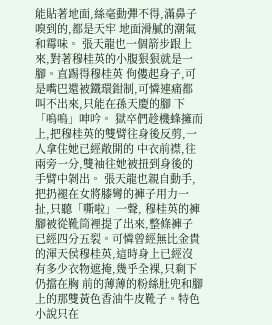能貼著地面,絲毫動彈不得,滿鼻子嗅到的,都是天牢 地面滑膩的潮氣和霉味。 張天龍也一個箭步跟上來,對著穆桂英的小腹狠狠就是一腳。直踢得穆桂英 佝僂起身子,可是嘴巴還被鐵環鉗制,可憐連痛都叫不出來,只能在孫天慶的腳 下「嗚嗚」呻吟。 獄卒們趁機蜂擁而上,把穆桂英的雙臂往身後反剪,一人拿住她已經敞開的 中衣前襟,往兩旁一分,雙袖往她被扭到身後的手臂中剝出。 張天龍也親自動手,把扔褪在女將膝彎的褲子用力一扯,只聽「嘶啦」一聲, 穆桂英的褲腳被從靴筒裡提了出來,整條褲子已經四分五裂。可憐曾經無比金貴 的渾天侯穆桂英,這時身上已經沒有多少衣物遮掩,幾乎全裸,只剩下仍擋在胸 前的薄薄的粉絲肚兜和腳上的那雙黃色香油牛皮靴子。特色小說只在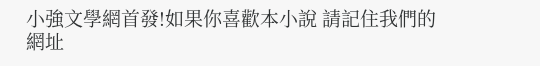小強文學網首發!如果你喜歡本小說 請記住我們的網址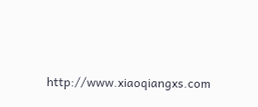http://www.xiaoqiangxs.com